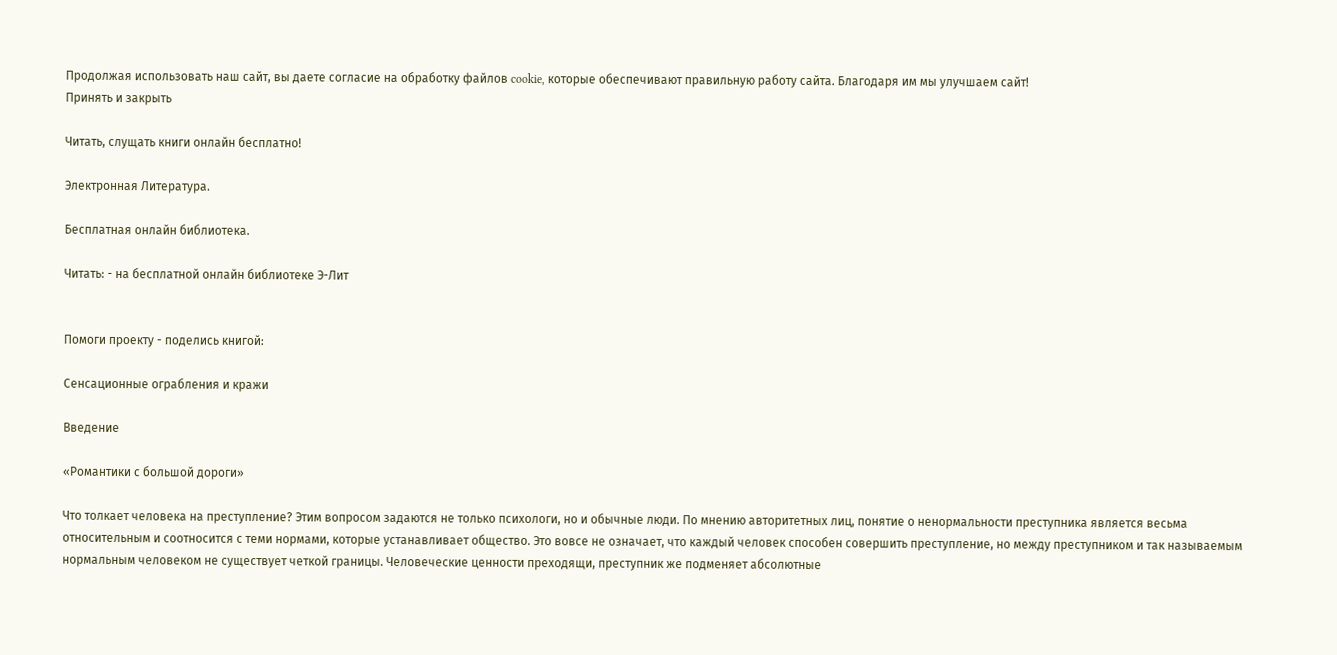Продолжая использовать наш сайт, вы даете согласие на обработку файлов cookie, которые обеспечивают правильную работу сайта. Благодаря им мы улучшаем сайт!
Принять и закрыть

Читать, слущать книги онлайн бесплатно!

Электронная Литература.

Бесплатная онлайн библиотека.

Читать: - на бесплатной онлайн библиотеке Э-Лит


Помоги проекту - поделись книгой:

Сенсационные ограбления и кражи

Введение

«Романтики с большой дороги»

Что толкает человека на преступление? Этим вопросом задаются не только психологи, но и обычные люди. По мнению авторитетных лиц, понятие о ненормальности преступника является весьма относительным и соотносится с теми нормами, которые устанавливает общество. Это вовсе не означает, что каждый человек способен совершить преступление, но между преступником и так называемым нормальным человеком не существует четкой границы. Человеческие ценности преходящи, преступник же подменяет абсолютные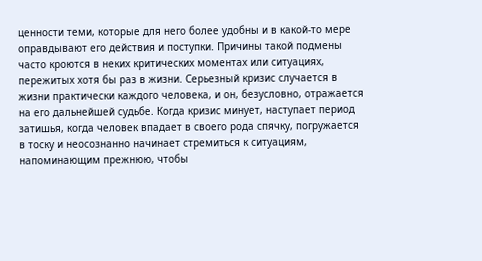ценности теми, которые для него более удобны и в какой-то мере оправдывают его действия и поступки. Причины такой подмены часто кроются в неких критических моментах или ситуациях, пережитых хотя бы раз в жизни. Серьезный кризис случается в жизни практически каждого человека, и он, безусловно, отражается на его дальнейшей судьбе. Когда кризис минует, наступает период затишья, когда человек впадает в своего рода спячку, погружается в тоску и неосознанно начинает стремиться к ситуациям, напоминающим прежнюю, чтобы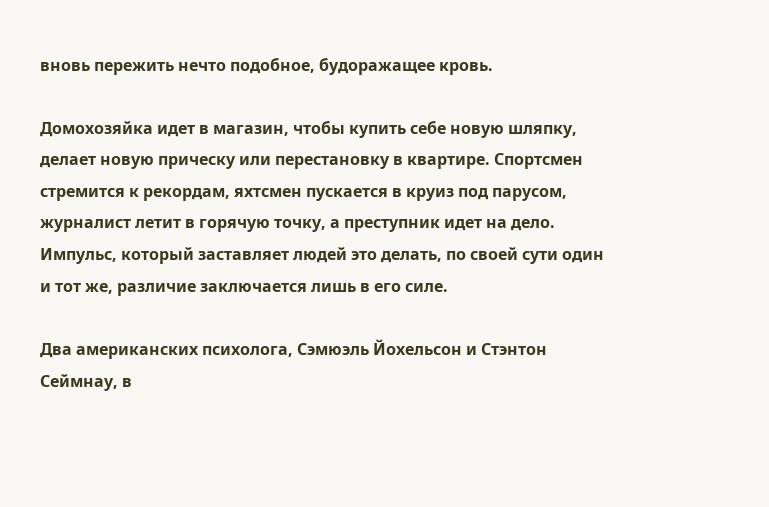вновь пережить нечто подобное, будоражащее кровь.

Домохозяйка идет в магазин, чтобы купить себе новую шляпку, делает новую прическу или перестановку в квартире. Спортсмен стремится к рекордам, яхтсмен пускается в круиз под парусом, журналист летит в горячую точку, а преступник идет на дело. Импульс, который заставляет людей это делать, по своей сути один и тот же, различие заключается лишь в его силе.

Два американских психолога, Сэмюэль Йохельсон и Стэнтон Сеймнау, в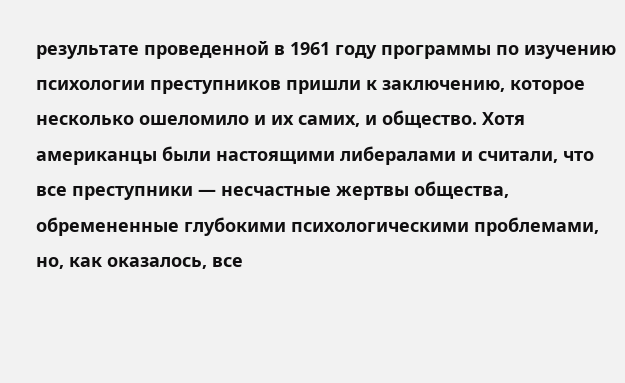результате проведенной в 1961 году программы по изучению психологии преступников пришли к заключению, которое несколько ошеломило и их самих, и общество. Хотя американцы были настоящими либералами и считали, что все преступники — несчастные жертвы общества, обремененные глубокими психологическими проблемами, но, как оказалось, все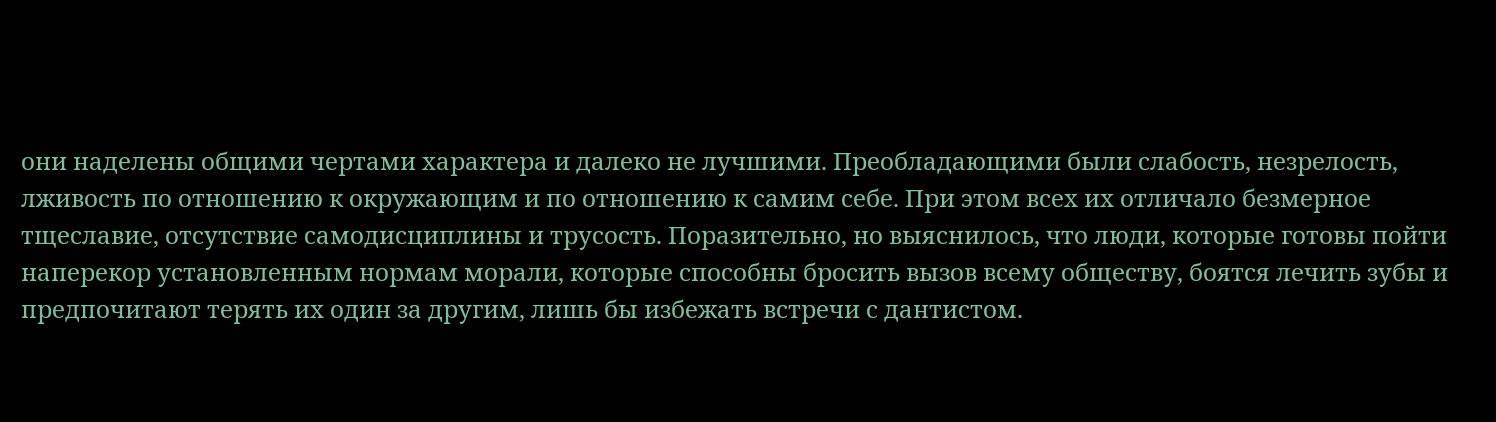они наделены общими чертами характера и далеко не лучшими. Преобладающими были слабость, незрелость, лживость по отношению к окружающим и по отношению к самим себе. При этом всех их отличало безмерное тщеславие, отсутствие самодисциплины и трусость. Поразительно, но выяснилось, что люди, которые готовы пойти наперекор установленным нормам морали, которые способны бросить вызов всему обществу, боятся лечить зубы и предпочитают терять их один за другим, лишь бы избежать встречи с дантистом.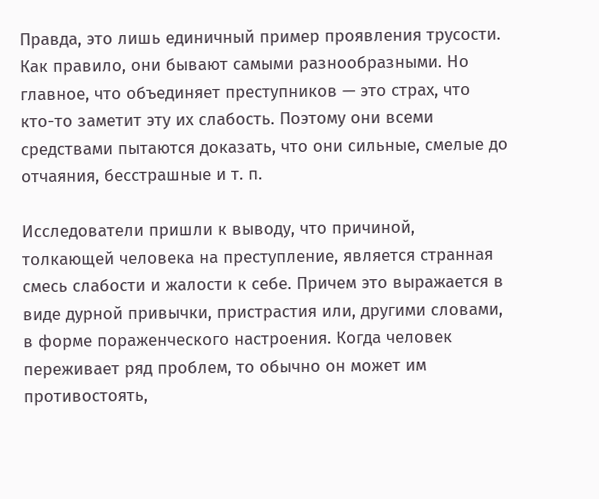Правда, это лишь единичный пример проявления трусости. Как правило, они бывают самыми разнообразными. Но главное, что объединяет преступников — это страх, что кто-то заметит эту их слабость. Поэтому они всеми средствами пытаются доказать, что они сильные, смелые до отчаяния, бесстрашные и т. п.

Исследователи пришли к выводу, что причиной, толкающей человека на преступление, является странная смесь слабости и жалости к себе. Причем это выражается в виде дурной привычки, пристрастия или, другими словами, в форме пораженческого настроения. Когда человек переживает ряд проблем, то обычно он может им противостоять,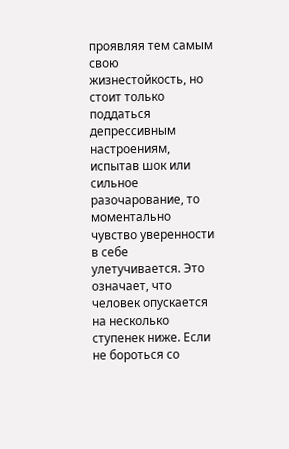проявляя тем самым свою жизнестойкость, но стоит только поддаться депрессивным настроениям, испытав шок или сильное разочарование, то моментально чувство уверенности в себе улетучивается. Это означает, что человек опускается на несколько ступенек ниже. Если не бороться со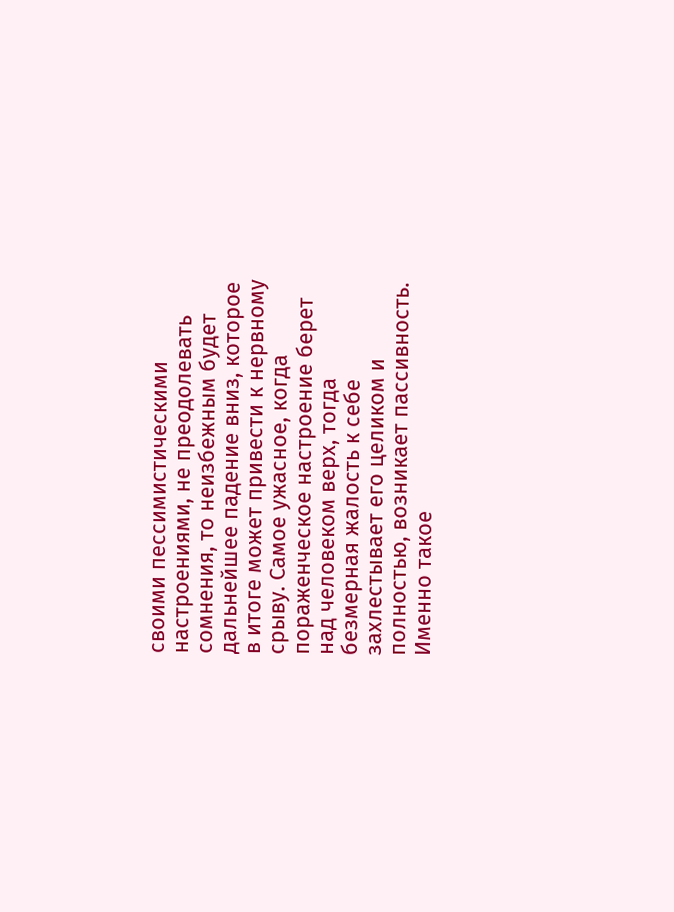своими пессимистическими настроениями, не преодолевать сомнения, то неизбежным будет дальнейшее падение вниз, которое в итоге может привести к нервному срыву. Самое ужасное, когда пораженческое настроение берет над человеком верх, тогда безмерная жалость к себе захлестывает его целиком и полностью, возникает пассивность. Именно такое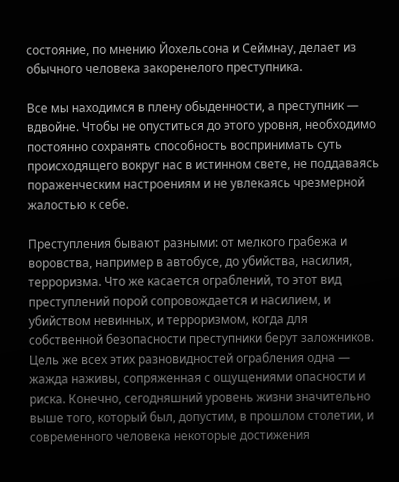состояние, по мнению Йохельсона и Сеймнау, делает из обычного человека закоренелого преступника.

Все мы находимся в плену обыденности, а преступник — вдвойне. Чтобы не опуститься до этого уровня, необходимо постоянно сохранять способность воспринимать суть происходящего вокруг нас в истинном свете, не поддаваясь пораженческим настроениям и не увлекаясь чрезмерной жалостью к себе.

Преступления бывают разными: от мелкого грабежа и воровства, например в автобусе, до убийства, насилия, терроризма. Что же касается ограблений, то этот вид преступлений порой сопровождается и насилием, и убийством невинных, и терроризмом, когда для собственной безопасности преступники берут заложников. Цель же всех этих разновидностей ограбления одна — жажда наживы, сопряженная с ощущениями опасности и риска. Конечно, сегодняшний уровень жизни значительно выше того, который был, допустим, в прошлом столетии, и современного человека некоторые достижения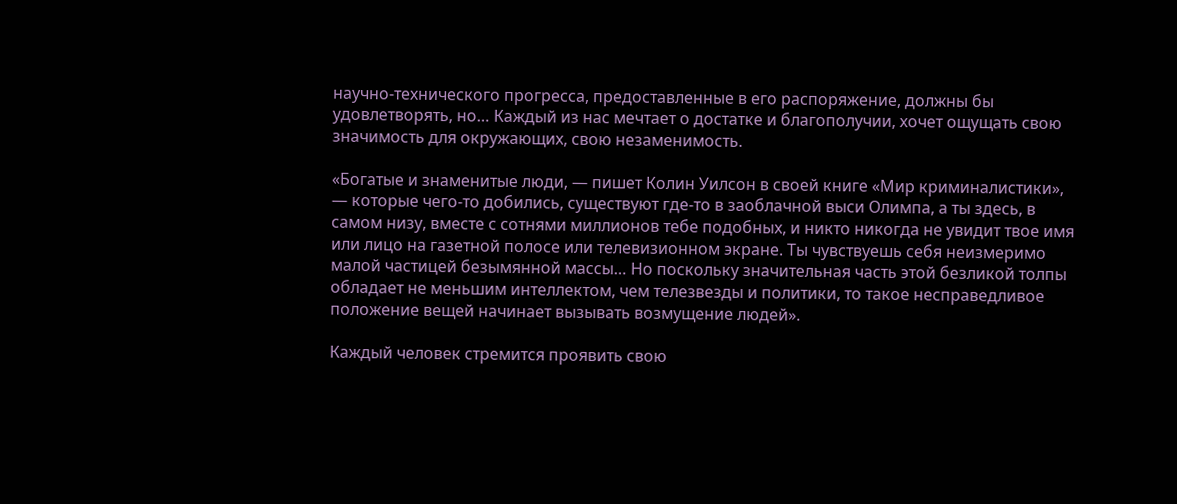научно-технического прогресса, предоставленные в его распоряжение, должны бы удовлетворять, но… Каждый из нас мечтает о достатке и благополучии, хочет ощущать свою значимость для окружающих, свою незаменимость.

«Богатые и знаменитые люди, — пишет Колин Уилсон в своей книге «Мир криминалистики», — которые чего-то добились, существуют где-то в заоблачной выси Олимпа, а ты здесь, в самом низу, вместе с сотнями миллионов тебе подобных, и никто никогда не увидит твое имя или лицо на газетной полосе или телевизионном экране. Ты чувствуешь себя неизмеримо малой частицей безымянной массы… Но поскольку значительная часть этой безликой толпы обладает не меньшим интеллектом, чем телезвезды и политики, то такое несправедливое положение вещей начинает вызывать возмущение людей».

Каждый человек стремится проявить свою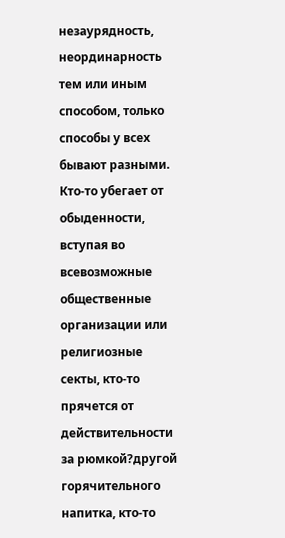незаурядность, неординарность тем или иным способом, только способы у всех бывают разными. Кто-то убегает от обыденности, вступая во всевозможные общественные организации или религиозные секты, кто-то прячется от действительности за рюмкой?другой горячительного напитка, кто-то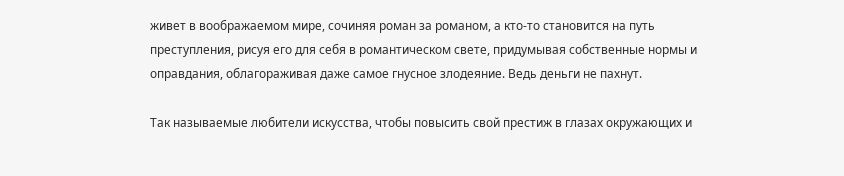живет в воображаемом мире, сочиняя роман за романом, а кто-то становится на путь преступления, рисуя его для себя в романтическом свете, придумывая собственные нормы и оправдания, облагораживая даже самое гнусное злодеяние. Ведь деньги не пахнут.

Так называемые любители искусства, чтобы повысить свой престиж в глазах окружающих и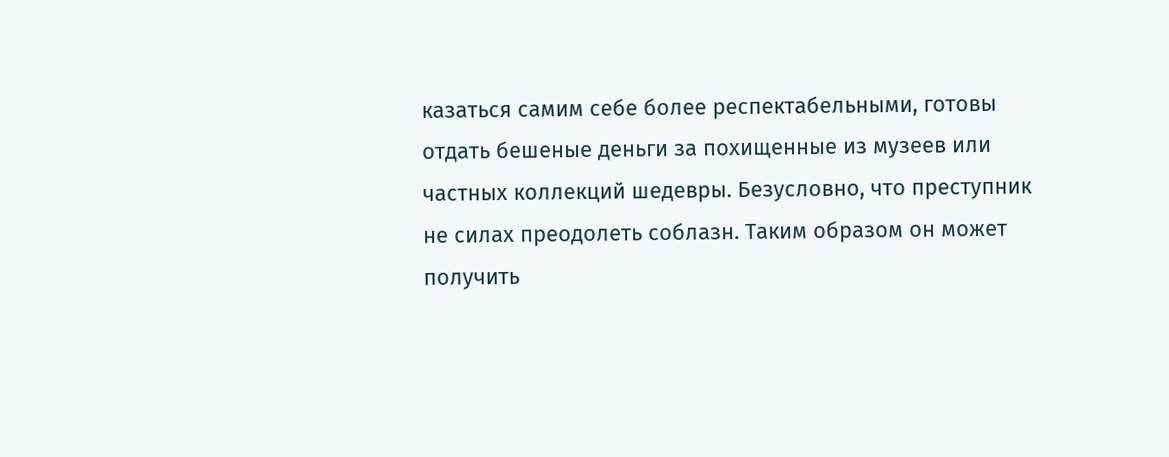казаться самим себе более респектабельными, готовы отдать бешеные деньги за похищенные из музеев или частных коллекций шедевры. Безусловно, что преступник не силах преодолеть соблазн. Таким образом он может получить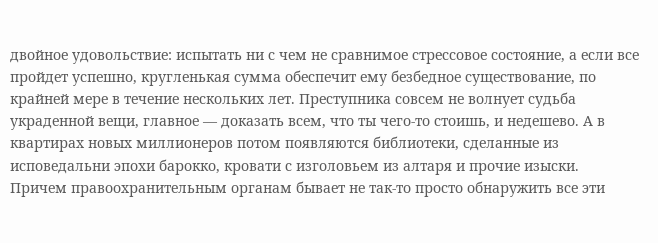двойное удовольствие: испытать ни с чем не сравнимое стрессовое состояние, а если все пройдет успешно, кругленькая сумма обеспечит ему безбедное существование, по крайней мере в течение нескольких лет. Преступника совсем не волнует судьба украденной вещи, главное — доказать всем, что ты чего-то стоишь, и недешево. А в квартирах новых миллионеров потом появляются библиотеки, сделанные из исповедальни эпохи барокко, кровати с изголовьем из алтаря и прочие изыски. Причем правоохранительным органам бывает не так-то просто обнаружить все эти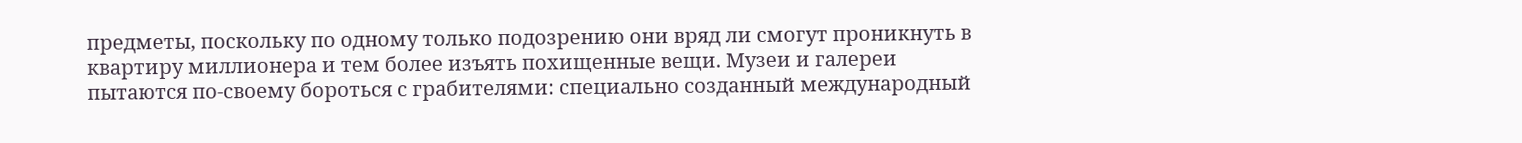предметы, поскольку по одному только подозрению они вряд ли смогут проникнуть в квартиру миллионера и тем более изъять похищенные вещи. Музеи и галереи пытаются по-своему бороться с грабителями: специально созданный международный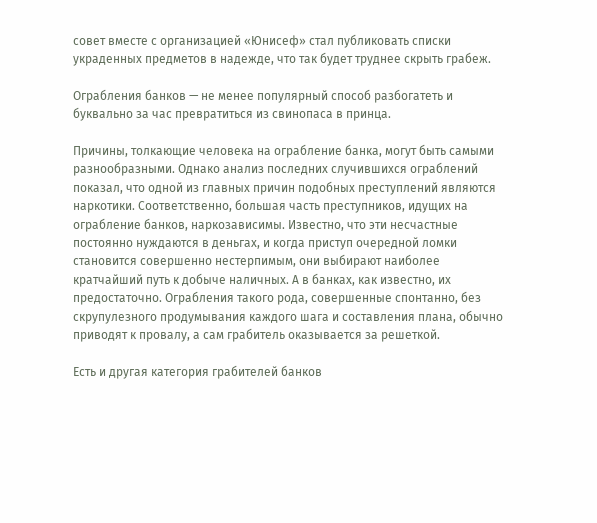совет вместе с организацией «Юнисеф» стал публиковать списки украденных предметов в надежде, что так будет труднее скрыть грабеж.

Ограбления банков — не менее популярный способ разбогатеть и буквально за час превратиться из свинопаса в принца.

Причины, толкающие человека на ограбление банка, могут быть самыми разнообразными. Однако анализ последних случившихся ограблений показал, что одной из главных причин подобных преступлений являются наркотики. Соответственно, большая часть преступников, идущих на ограбление банков, наркозависимы. Известно, что эти несчастные постоянно нуждаются в деньгах, и когда приступ очередной ломки становится совершенно нестерпимым, они выбирают наиболее кратчайший путь к добыче наличных. А в банках, как известно, их предостаточно. Ограбления такого рода, совершенные спонтанно, без скрупулезного продумывания каждого шага и составления плана, обычно приводят к провалу, а сам грабитель оказывается за решеткой.

Есть и другая категория грабителей банков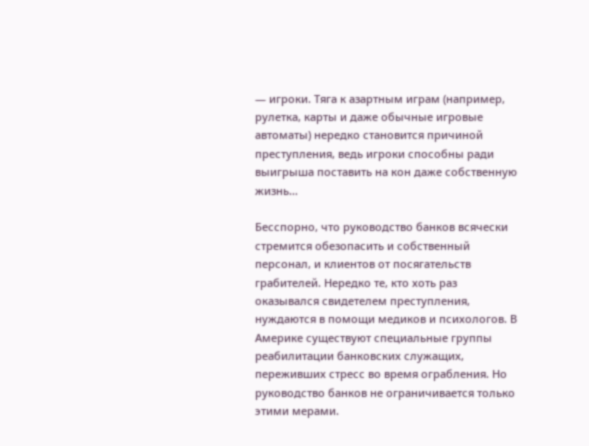— игроки. Тяга к азартным играм (например, рулетка, карты и даже обычные игровые автоматы) нередко становится причиной преступления, ведь игроки способны ради выигрыша поставить на кон даже собственную жизнь…

Бесспорно, что руководство банков всячески стремится обезопасить и собственный персонал, и клиентов от посягательств грабителей. Нередко те, кто хоть раз оказывался свидетелем преступления, нуждаются в помощи медиков и психологов. В Америке существуют специальные группы реабилитации банковских служащих, переживших стресс во время ограбления. Но руководство банков не ограничивается только этими мерами.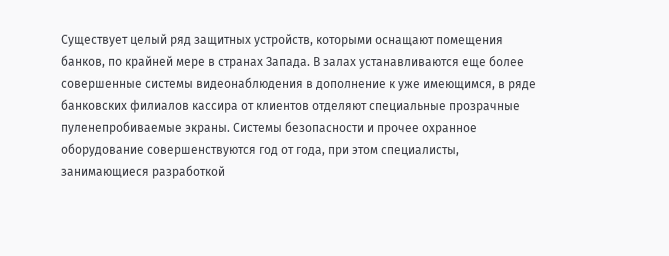Существует целый ряд защитных устройств, которыми оснащают помещения банков, по крайней мере в странах Запада. В залах устанавливаются еще более совершенные системы видеонаблюдения в дополнение к уже имеющимся, в ряде банковских филиалов кассира от клиентов отделяют специальные прозрачные пуленепробиваемые экраны. Системы безопасности и прочее охранное оборудование совершенствуются год от года, при этом специалисты, занимающиеся разработкой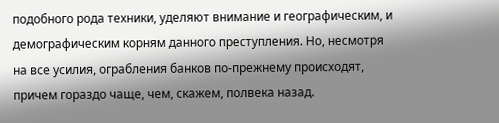подобного рода техники, уделяют внимание и географическим, и демографическим корням данного преступления. Но, несмотря на все усилия, ограбления банков по-прежнему происходят, причем гораздо чаще, чем, скажем, полвека назад.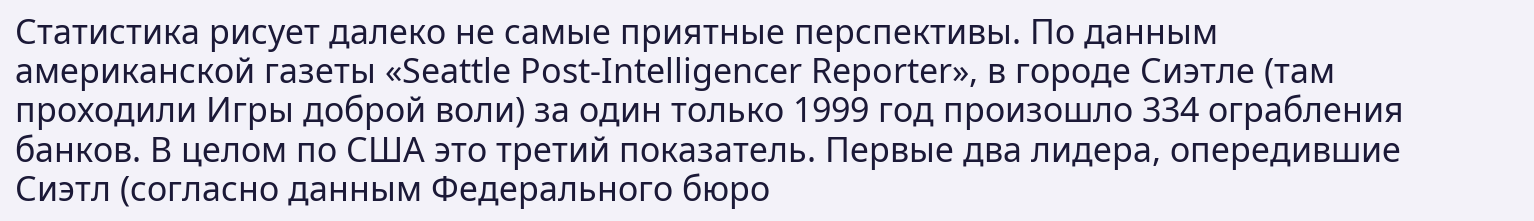Статистика рисует далеко не самые приятные перспективы. По данным американской газеты «Seattle Post-Intelligencer Reporter», в городе Сиэтле (там проходили Игры доброй воли) за один только 1999 год произошло 334 ограбления банков. В целом по США это третий показатель. Первые два лидера, опередившие Сиэтл (согласно данным Федерального бюро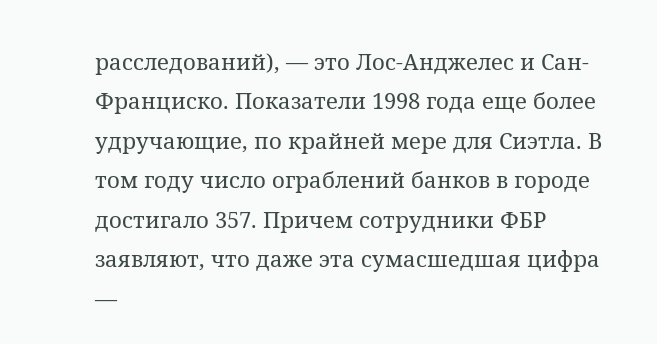расследований), — это Лос-Анджелес и Сан-Франциско. Показатели 1998 года еще более удручающие, по крайней мере для Сиэтла. В том году число ограблений банков в городе достигало 357. Причем сотрудники ФБР заявляют, что даже эта сумасшедшая цифра —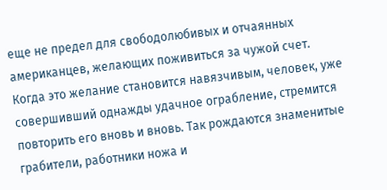еще не предел для свободолюбивых и отчаянных американцев, желающих поживиться за чужой счет. Когда это желание становится навязчивым, человек, уже совершивший однажды удачное ограбление, стремится повторить его вновь и вновь. Так рождаются знаменитые грабители, работники ножа и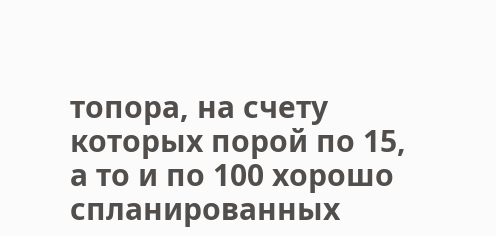топора, на счету которых порой по 15, а то и по 100 хорошо спланированных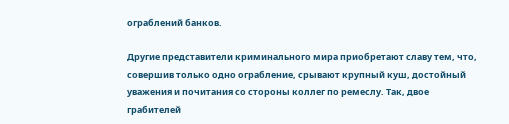ограблений банков.

Другие представители криминального мира приобретают славу тем, что, совершив только одно ограбление, срывают крупный куш, достойный уважения и почитания со стороны коллег по ремеслу. Так, двое грабителей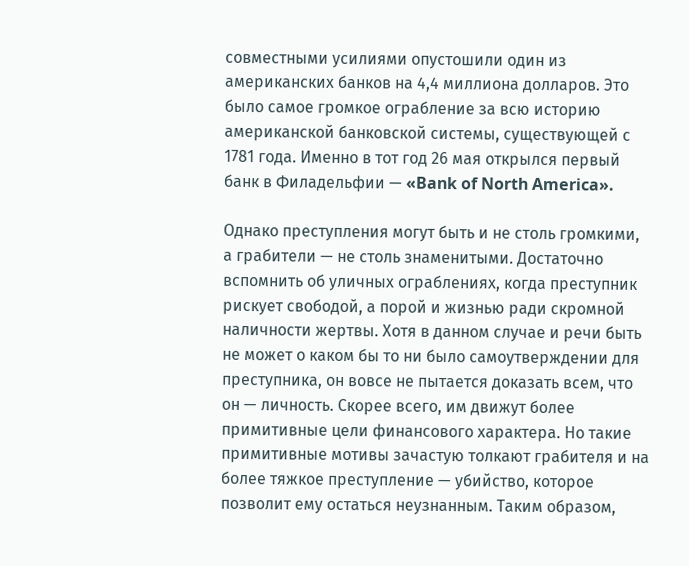совместными усилиями опустошили один из американских банков на 4,4 миллиона долларов. Это было самое громкое ограбление за всю историю американской банковской системы, существующей с 1781 года. Именно в тот год 26 мая открылся первый банк в Филадельфии — «Bank of North America».

Однако преступления могут быть и не столь громкими, а грабители — не столь знаменитыми. Достаточно вспомнить об уличных ограблениях, когда преступник рискует свободой, а порой и жизнью ради скромной наличности жертвы. Хотя в данном случае и речи быть не может о каком бы то ни было самоутверждении для преступника, он вовсе не пытается доказать всем, что он — личность. Скорее всего, им движут более примитивные цели финансового характера. Но такие примитивные мотивы зачастую толкают грабителя и на более тяжкое преступление — убийство, которое позволит ему остаться неузнанным. Таким образом,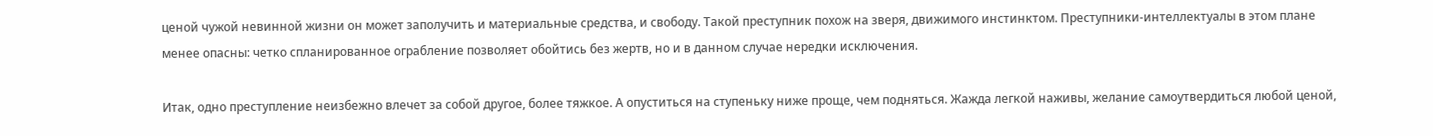ценой чужой невинной жизни он может заполучить и материальные средства, и свободу. Такой преступник похож на зверя, движимого инстинктом. Преступники-интеллектуалы в этом плане менее опасны: четко спланированное ограбление позволяет обойтись без жертв, но и в данном случае нередки исключения.

Итак, одно преступление неизбежно влечет за собой другое, более тяжкое. А опуститься на ступеньку ниже проще, чем подняться. Жажда легкой наживы, желание самоутвердиться любой ценой,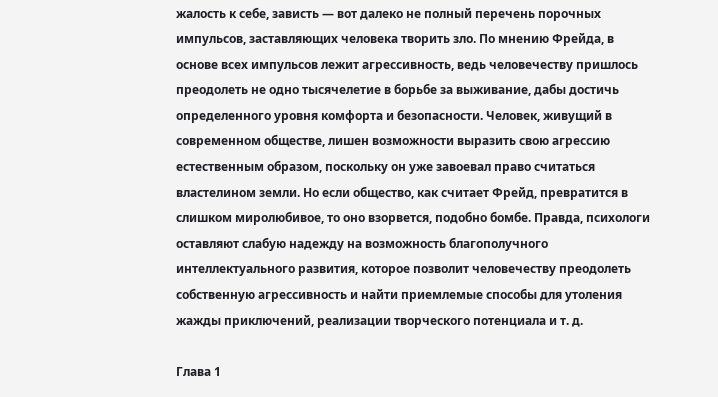жалость к себе, зависть — вот далеко не полный перечень порочных импульсов, заставляющих человека творить зло. По мнению Фрейда, в основе всех импульсов лежит агрессивность, ведь человечеству пришлось преодолеть не одно тысячелетие в борьбе за выживание, дабы достичь определенного уровня комфорта и безопасности. Человек, живущий в современном обществе, лишен возможности выразить свою агрессию естественным образом, поскольку он уже завоевал право считаться властелином земли. Но если общество, как считает Фрейд, превратится в слишком миролюбивое, то оно взорвется, подобно бомбе. Правда, психологи оставляют слабую надежду на возможность благополучного интеллектуального развития, которое позволит человечеству преодолеть собственную агрессивность и найти приемлемые способы для утоления жажды приключений, реализации творческого потенциала и т. д.

Глава 1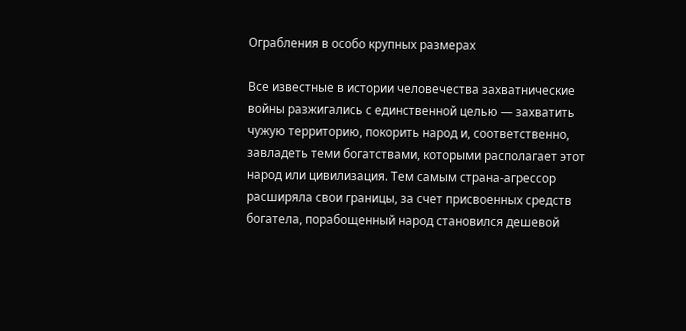Ограбления в особо крупных размерах

Все известные в истории человечества захватнические войны разжигались с единственной целью — захватить чужую территорию, покорить народ и, соответственно, завладеть теми богатствами, которыми располагает этот народ или цивилизация. Тем самым страна-агрессор расширяла свои границы, за счет присвоенных средств богатела, порабощенный народ становился дешевой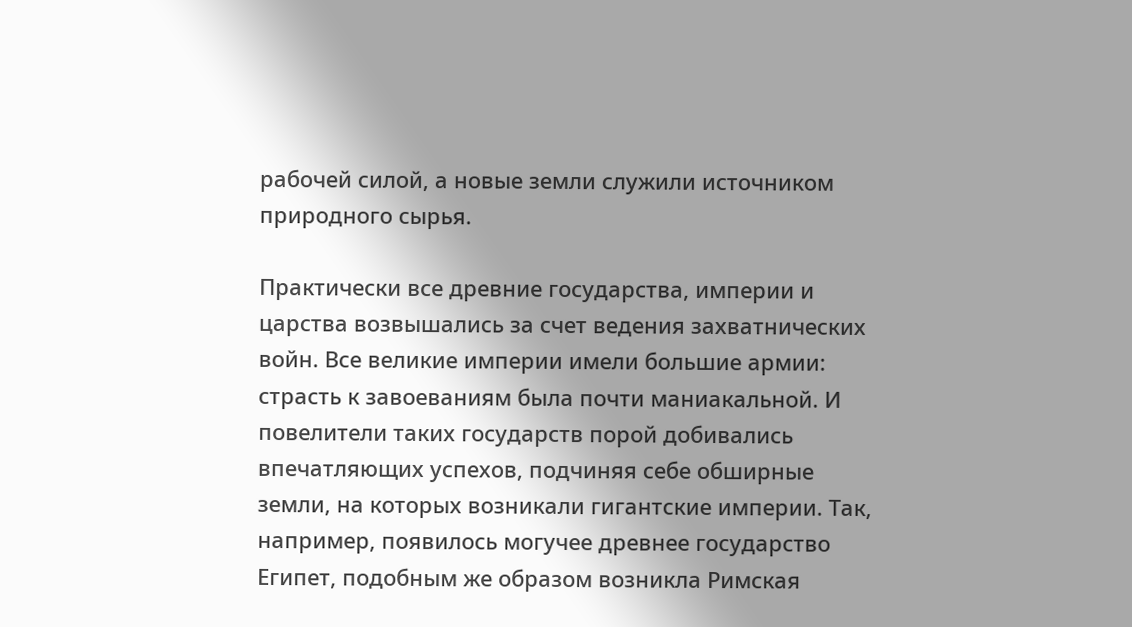рабочей силой, а новые земли служили источником природного сырья.

Практически все древние государства, империи и царства возвышались за счет ведения захватнических войн. Все великие империи имели большие армии: страсть к завоеваниям была почти маниакальной. И повелители таких государств порой добивались впечатляющих успехов, подчиняя себе обширные земли, на которых возникали гигантские империи. Так, например, появилось могучее древнее государство Египет, подобным же образом возникла Римская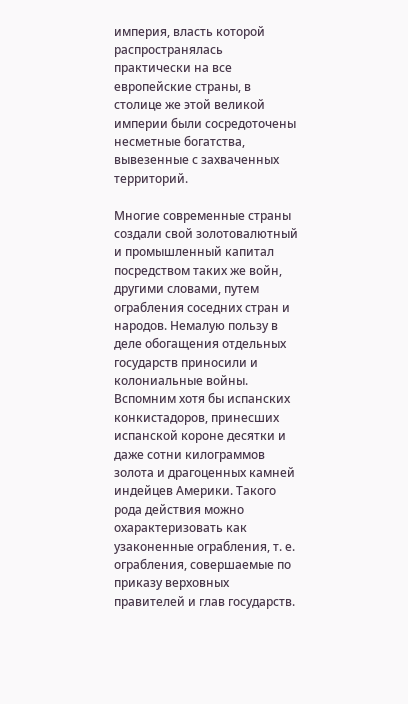империя, власть которой распространялась практически на все европейские страны, в столице же этой великой империи были сосредоточены несметные богатства, вывезенные с захваченных территорий.

Многие современные страны создали свой золотовалютный и промышленный капитал посредством таких же войн, другими словами, путем ограбления соседних стран и народов. Немалую пользу в деле обогащения отдельных государств приносили и колониальные войны. Вспомним хотя бы испанских конкистадоров, принесших испанской короне десятки и даже сотни килограммов золота и драгоценных камней индейцев Америки. Такого рода действия можно охарактеризовать как узаконенные ограбления, т. е. ограбления, совершаемые по приказу верховных правителей и глав государств.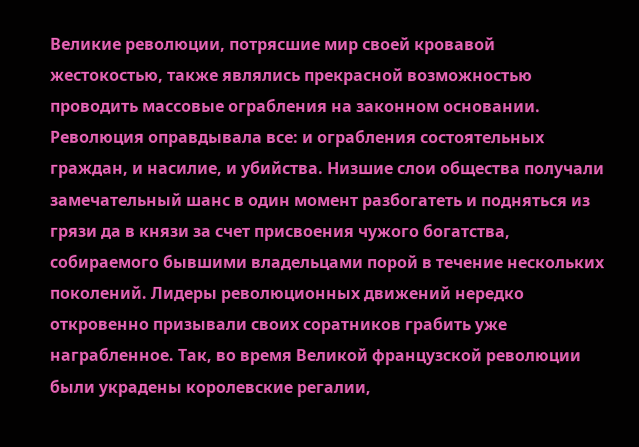Великие революции, потрясшие мир своей кровавой жестокостью, также являлись прекрасной возможностью проводить массовые ограбления на законном основании. Революция оправдывала все: и ограбления состоятельных граждан, и насилие, и убийства. Низшие слои общества получали замечательный шанс в один момент разбогатеть и подняться из грязи да в князи за счет присвоения чужого богатства, собираемого бывшими владельцами порой в течение нескольких поколений. Лидеры революционных движений нередко откровенно призывали своих соратников грабить уже награбленное. Так, во время Великой французской революции были украдены королевские регалии,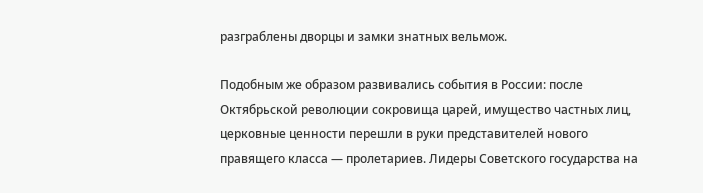разграблены дворцы и замки знатных вельмож.

Подобным же образом развивались события в России: после Октябрьской революции сокровища царей, имущество частных лиц, церковные ценности перешли в руки представителей нового правящего класса — пролетариев. Лидеры Советского государства на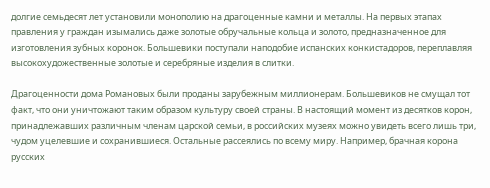долгие семьдесят лет установили монополию на драгоценные камни и металлы. На первых этапах правления у граждан изымались даже золотые обручальные кольца и золото, предназначенное для изготовления зубных коронок. Большевики поступали наподобие испанских конкистадоров, переплавляя высокохудожественные золотые и серебряные изделия в слитки.

Драгоценности дома Романовых были проданы зарубежным миллионерам. Большевиков не смущал тот факт, что они уничтожают таким образом культуру своей страны. В настоящий момент из десятков корон, принадлежавших различным членам царской семьи, в российских музеях можно увидеть всего лишь три, чудом уцелевшие и сохранившиеся. Остальные рассеялись по всему миру. Например, брачная корона русских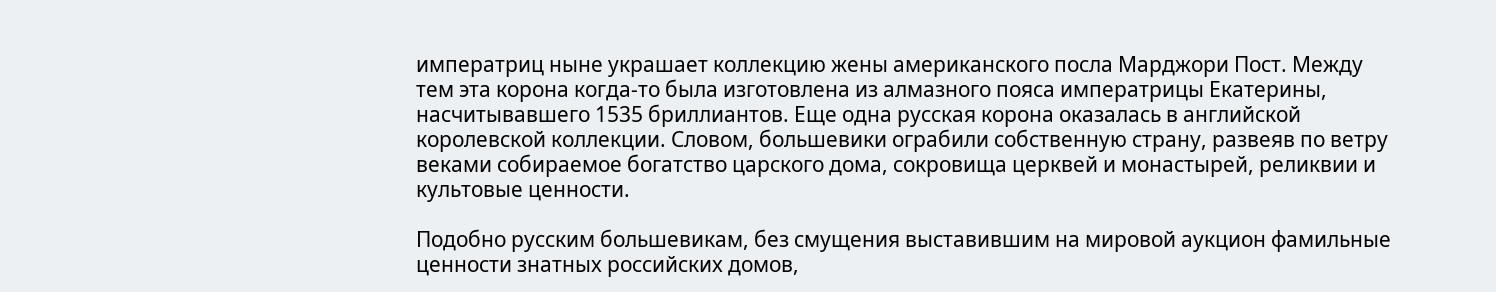императриц ныне украшает коллекцию жены американского посла Марджори Пост. Между тем эта корона когда-то была изготовлена из алмазного пояса императрицы Екатерины, насчитывавшего 1535 бриллиантов. Еще одна русская корона оказалась в английской королевской коллекции. Словом, большевики ограбили собственную страну, развеяв по ветру веками собираемое богатство царского дома, сокровища церквей и монастырей, реликвии и культовые ценности.

Подобно русским большевикам, без смущения выставившим на мировой аукцион фамильные ценности знатных российских домов,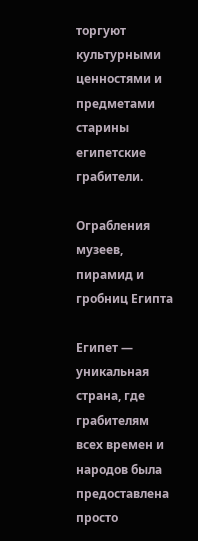торгуют культурными ценностями и предметами старины египетские грабители.

Ограбления музеев, пирамид и гробниц Египта

Египет — уникальная страна, где грабителям всех времен и народов была предоставлена просто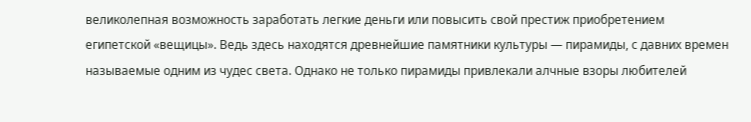великолепная возможность заработать легкие деньги или повысить свой престиж приобретением египетской «вещицы». Ведь здесь находятся древнейшие памятники культуры — пирамиды, с давних времен называемые одним из чудес света. Однако не только пирамиды привлекали алчные взоры любителей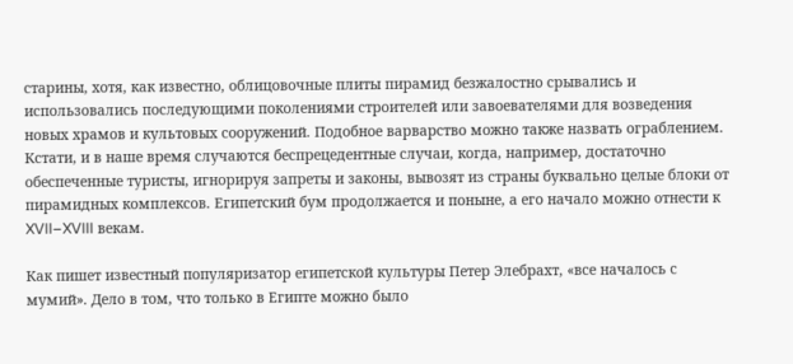старины, хотя, как известно, облицовочные плиты пирамид безжалостно срывались и использовались последующими поколениями строителей или завоевателями для возведения новых храмов и культовых сооружений. Подобное варварство можно также назвать ограблением. Кстати, и в наше время случаются беспрецедентные случаи, когда, например, достаточно обеспеченные туристы, игнорируя запреты и законы, вывозят из страны буквально целые блоки от пирамидных комплексов. Египетский бум продолжается и поныне, а его начало можно отнести к XVII–XVIII векам.

Как пишет известный популяризатор египетской культуры Петер Элебрахт, «все началось с мумий». Дело в том, что только в Египте можно было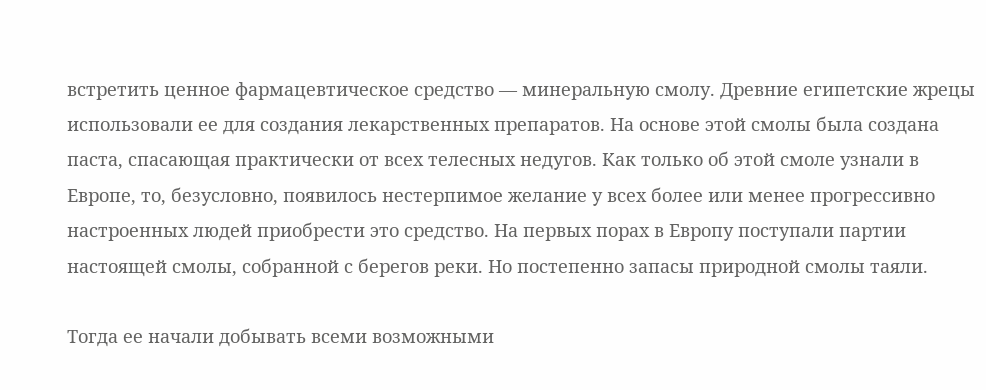встретить ценное фармацевтическое средство — минеральную смолу. Древние египетские жрецы использовали ее для создания лекарственных препаратов. На основе этой смолы была создана паста, спасающая практически от всех телесных недугов. Как только об этой смоле узнали в Европе, то, безусловно, появилось нестерпимое желание у всех более или менее прогрессивно настроенных людей приобрести это средство. На первых порах в Европу поступали партии настоящей смолы, собранной с берегов реки. Но постепенно запасы природной смолы таяли.

Тогда ее начали добывать всеми возможными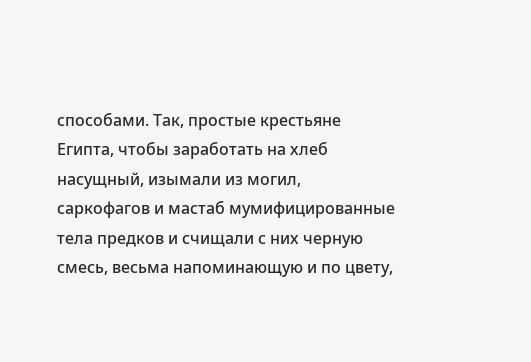способами. Так, простые крестьяне Египта, чтобы заработать на хлеб насущный, изымали из могил, саркофагов и мастаб мумифицированные тела предков и счищали с них черную смесь, весьма напоминающую и по цвету,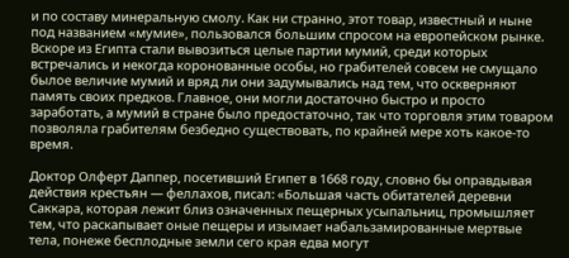и по составу минеральную смолу. Как ни странно, этот товар, известный и ныне под названием «мумие», пользовался большим спросом на европейском рынке. Вскоре из Египта стали вывозиться целые партии мумий, среди которых встречались и некогда коронованные особы, но грабителей совсем не смущало былое величие мумий и вряд ли они задумывались над тем, что оскверняют память своих предков. Главное, они могли достаточно быстро и просто заработать, а мумий в стране было предостаточно, так что торговля этим товаром позволяла грабителям безбедно существовать, по крайней мере хоть какое-то время.

Доктор Олферт Даппер, посетивший Египет в 1668 году, словно бы оправдывая действия крестьян — феллахов, писал: «Большая часть обитателей деревни Саккара, которая лежит близ означенных пещерных усыпальниц, промышляет тем, что раскапывает оные пещеры и изымает набальзамированные мертвые тела, понеже бесплодные земли сего края едва могут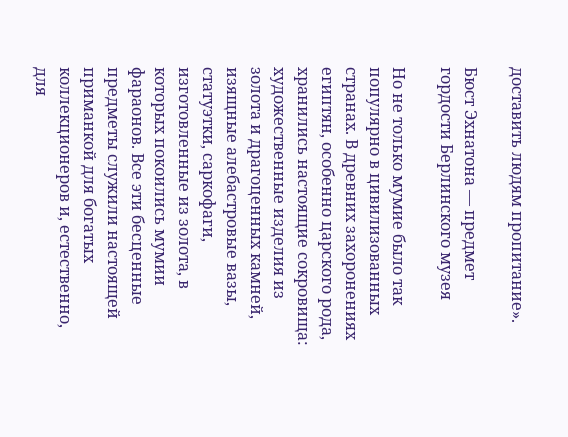доставить людям пропитание».

Бюст Эхнатона — предмет гордости Берлинского музея

Но не только мумие было так популярно в цивилизованных странах. В древних захоронениях египтян, особенно царского рода, хранились настоящие сокровища: художественные изделия из золота и драгоценных камней, изящные алебастровые вазы, статуэтки, саркофаги, изготовленные из золота, в которых покоились мумии фараонов. Все эти бесценные предметы служили настоящей приманкой для богатых коллекционеров и, естественно, для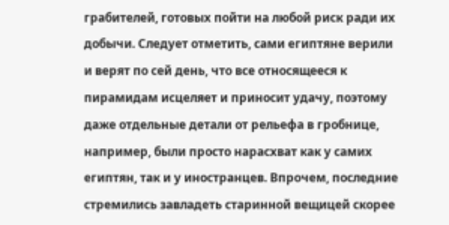грабителей, готовых пойти на любой риск ради их добычи. Следует отметить, сами египтяне верили и верят по сей день, что все относящееся к пирамидам исцеляет и приносит удачу, поэтому даже отдельные детали от рельефа в гробнице, например, были просто нарасхват как у самих египтян, так и у иностранцев. Впрочем, последние стремились завладеть старинной вещицей скорее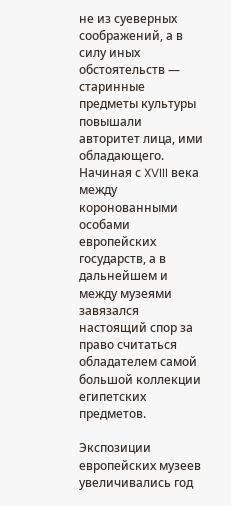не из суеверных соображений, а в силу иных обстоятельств — старинные предметы культуры повышали авторитет лица, ими обладающего. Начиная с XVIII века между коронованными особами европейских государств, а в дальнейшем и между музеями завязался настоящий спор за право считаться обладателем самой большой коллекции египетских предметов.

Экспозиции европейских музеев увеличивались год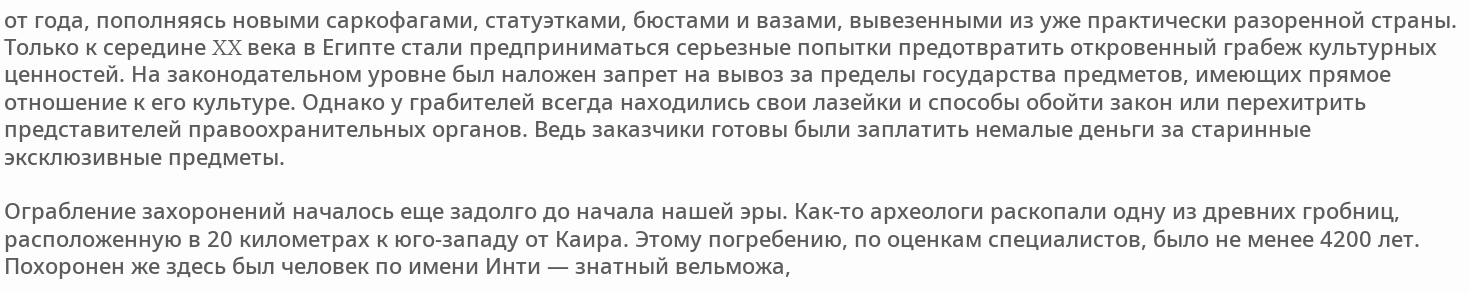от года, пополняясь новыми саркофагами, статуэтками, бюстами и вазами, вывезенными из уже практически разоренной страны. Только к середине XX века в Египте стали предприниматься серьезные попытки предотвратить откровенный грабеж культурных ценностей. На законодательном уровне был наложен запрет на вывоз за пределы государства предметов, имеющих прямое отношение к его культуре. Однако у грабителей всегда находились свои лазейки и способы обойти закон или перехитрить представителей правоохранительных органов. Ведь заказчики готовы были заплатить немалые деньги за старинные эксклюзивные предметы.

Ограбление захоронений началось еще задолго до начала нашей эры. Как-то археологи раскопали одну из древних гробниц, расположенную в 20 километрах к юго-западу от Каира. Этому погребению, по оценкам специалистов, было не менее 4200 лет. Похоронен же здесь был человек по имени Инти — знатный вельможа,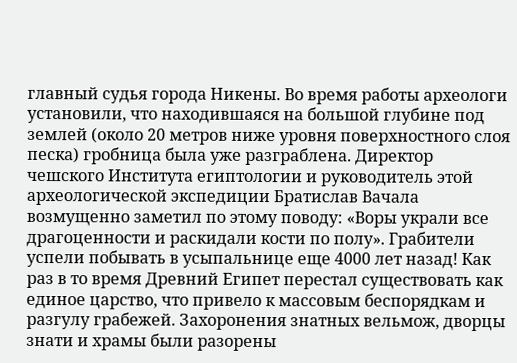главный судья города Никены. Во время работы археологи установили, что находившаяся на большой глубине под землей (около 20 метров ниже уровня поверхностного слоя песка) гробница была уже разграблена. Директор чешского Института египтологии и руководитель этой археологической экспедиции Братислав Вачала возмущенно заметил по этому поводу: «Воры украли все драгоценности и раскидали кости по полу». Грабители успели побывать в усыпальнице еще 4000 лет назад! Как раз в то время Древний Египет перестал существовать как единое царство, что привело к массовым беспорядкам и разгулу грабежей. Захоронения знатных вельмож, дворцы знати и храмы были разорены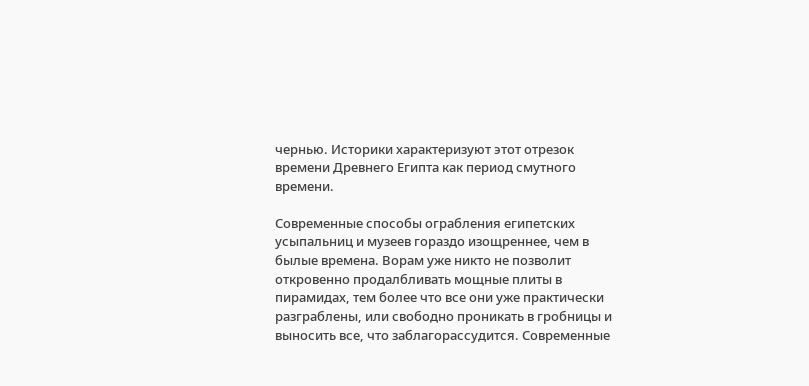чернью. Историки характеризуют этот отрезок времени Древнего Египта как период смутного времени.

Современные способы ограбления египетских усыпальниц и музеев гораздо изощреннее, чем в былые времена. Ворам уже никто не позволит откровенно продалбливать мощные плиты в пирамидах, тем более что все они уже практически разграблены, или свободно проникать в гробницы и выносить все, что заблагорассудится. Современные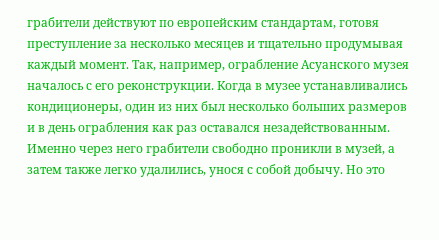грабители действуют по европейским стандартам, готовя преступление за несколько месяцев и тщательно продумывая каждый момент. Так, например, ограбление Асуанского музея началось с его реконструкции. Когда в музее устанавливались кондиционеры, один из них был несколько больших размеров и в день ограбления как раз оставался незадействованным. Именно через него грабители свободно проникли в музей, а затем также легко удалились, унося с собой добычу. Но это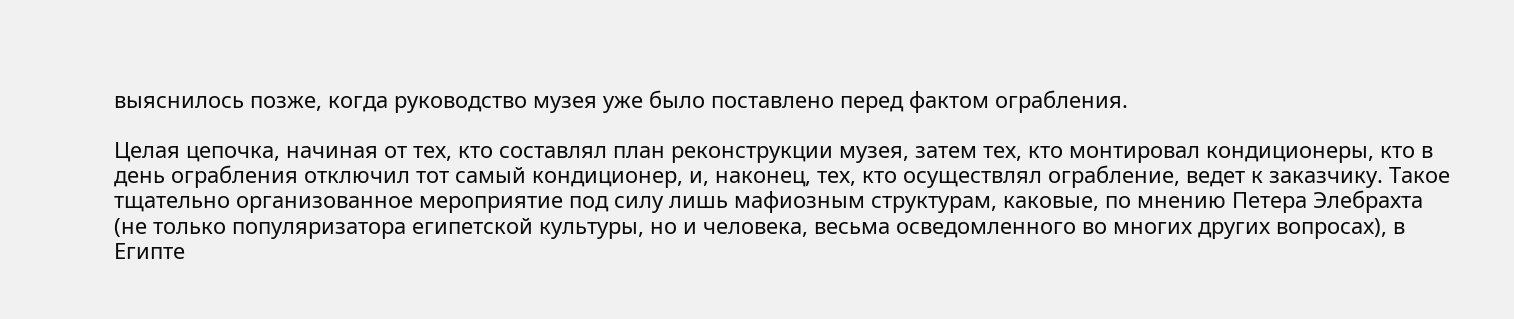выяснилось позже, когда руководство музея уже было поставлено перед фактом ограбления.

Целая цепочка, начиная от тех, кто составлял план реконструкции музея, затем тех, кто монтировал кондиционеры, кто в день ограбления отключил тот самый кондиционер, и, наконец, тех, кто осуществлял ограбление, ведет к заказчику. Такое тщательно организованное мероприятие под силу лишь мафиозным структурам, каковые, по мнению Петера Элебрахта (не только популяризатора египетской культуры, но и человека, весьма осведомленного во многих других вопросах), в Египте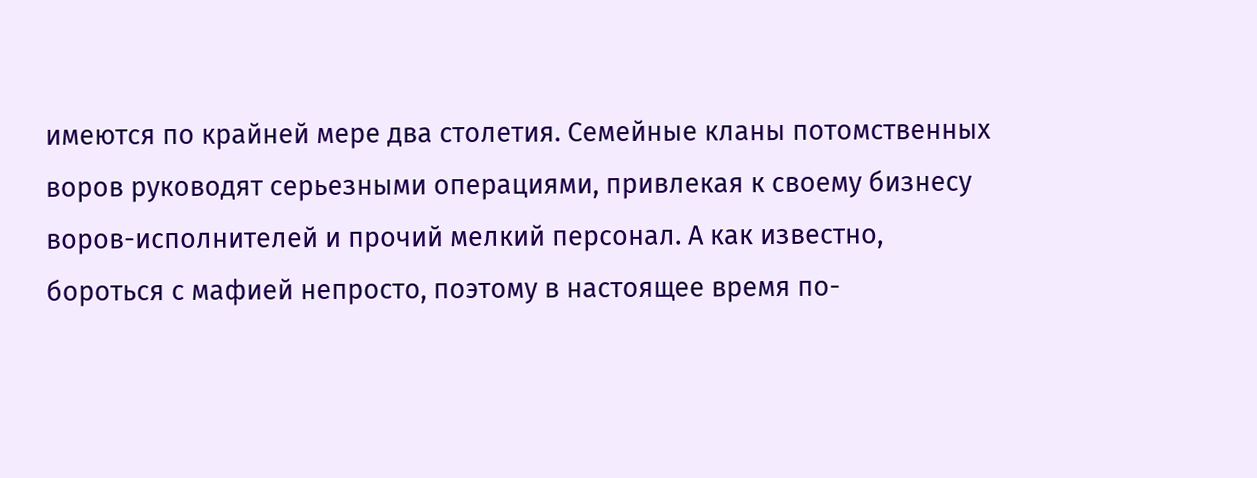имеются по крайней мере два столетия. Семейные кланы потомственных воров руководят серьезными операциями, привлекая к своему бизнесу воров-исполнителей и прочий мелкий персонал. А как известно, бороться с мафией непросто, поэтому в настоящее время по-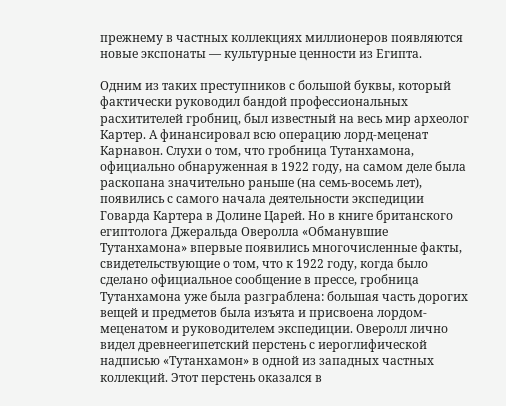прежнему в частных коллекциях миллионеров появляются новые экспонаты — культурные ценности из Египта.

Одним из таких преступников с большой буквы, который фактически руководил бандой профессиональных расхитителей гробниц, был известный на весь мир археолог Картер. А финансировал всю операцию лорд-меценат Карнавон. Слухи о том, что гробница Тутанхамона, официально обнаруженная в 1922 году, на самом деле была раскопана значительно раньше (на семь-восемь лет), появились с самого начала деятельности экспедиции Говарда Картера в Долине Царей. Но в книге британского египтолога Джеральда Оверолла «Обманувшие Тутанхамона» впервые появились многочисленные факты, свидетельствующие о том, что к 1922 году, когда было сделано официальное сообщение в прессе, гробница Тутанхамона уже была разграблена: большая часть дорогих вещей и предметов была изъята и присвоена лордом-меценатом и руководителем экспедиции. Оверолл лично видел древнеегипетский перстень с иероглифической надписью «Тутанхамон» в одной из западных частных коллекций. Этот перстень оказался в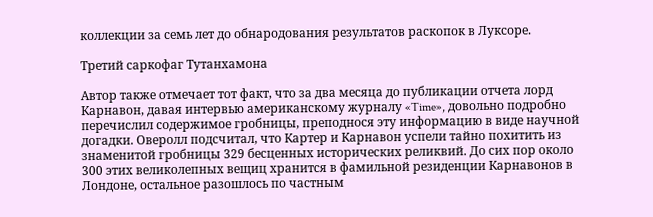коллекции за семь лет до обнародования результатов раскопок в Луксоре.

Третий саркофаг Тутанхамона

Автор также отмечает тот факт, что за два месяца до публикации отчета лорд Карнавон, давая интервью американскому журналу «Time», довольно подробно перечислил содержимое гробницы, преподнося эту информацию в виде научной догадки. Оверолл подсчитал, что Картер и Карнавон успели тайно похитить из знаменитой гробницы 329 бесценных исторических реликвий. До сих пор около 300 этих великолепных вещиц хранится в фамильной резиденции Карнавонов в Лондоне, остальное разошлось по частным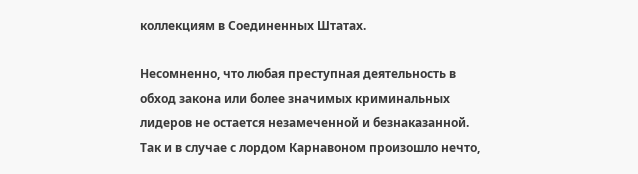коллекциям в Соединенных Штатах.

Несомненно, что любая преступная деятельность в обход закона или более значимых криминальных лидеров не остается незамеченной и безнаказанной. Так и в случае с лордом Карнавоном произошло нечто,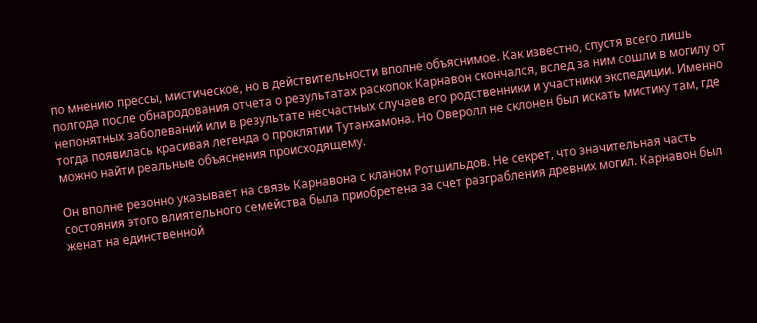по мнению прессы, мистическое, но в действительности вполне объяснимое. Как известно, спустя всего лишь полгода после обнародования отчета о результатах раскопок Карнавон скончался, вслед за ним сошли в могилу от непонятных заболеваний или в результате несчастных случаев его родственники и участники экспедиции. Именно тогда появилась красивая легенда о проклятии Тутанхамона. Но Оверолл не склонен был искать мистику там, где можно найти реальные объяснения происходящему.

Он вполне резонно указывает на связь Карнавона с кланом Ротшильдов. Не секрет, что значительная часть состояния этого влиятельного семейства была приобретена за счет разграбления древних могил. Карнавон был женат на единственной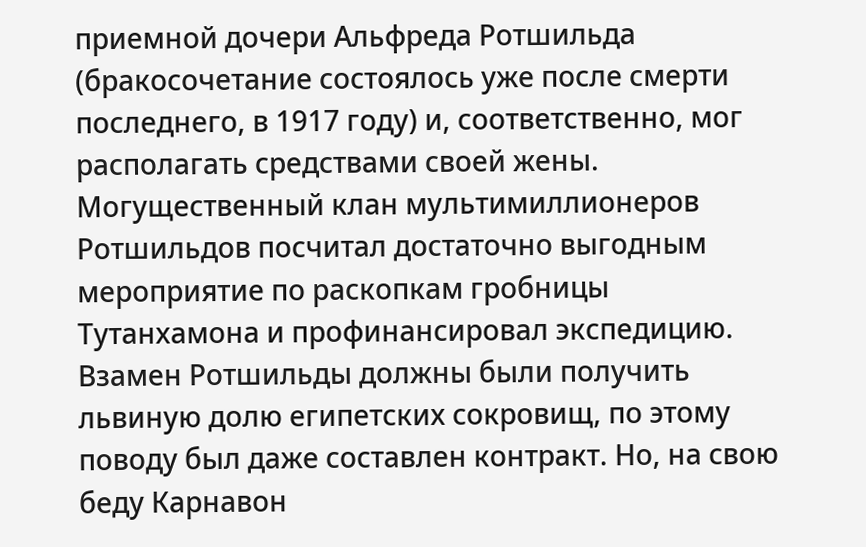приемной дочери Альфреда Ротшильда (бракосочетание состоялось уже после смерти последнего, в 1917 году) и, соответственно, мог располагать средствами своей жены. Могущественный клан мультимиллионеров Ротшильдов посчитал достаточно выгодным мероприятие по раскопкам гробницы Тутанхамона и профинансировал экспедицию. Взамен Ротшильды должны были получить львиную долю египетских сокровищ, по этому поводу был даже составлен контракт. Но, на свою беду Карнавон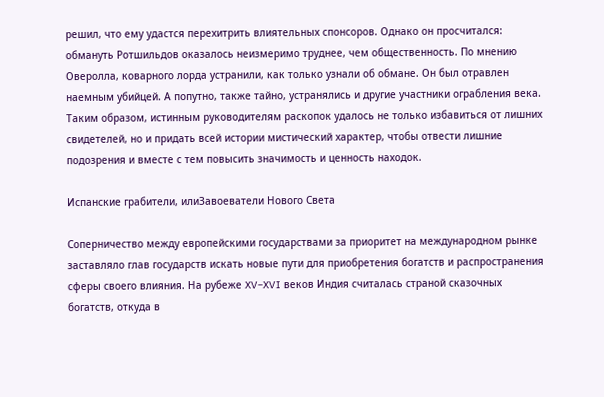решил, что ему удастся перехитрить влиятельных спонсоров. Однако он просчитался: обмануть Ротшильдов оказалось неизмеримо труднее, чем общественность. По мнению Оверолла, коварного лорда устранили, как только узнали об обмане. Он был отравлен наемным убийцей. А попутно, также тайно, устранялись и другие участники ограбления века. Таким образом, истинным руководителям раскопок удалось не только избавиться от лишних свидетелей, но и придать всей истории мистический характер, чтобы отвести лишние подозрения и вместе с тем повысить значимость и ценность находок.

Испанские грабители, илиЗавоеватели Нового Света

Соперничество между европейскими государствами за приоритет на международном рынке заставляло глав государств искать новые пути для приобретения богатств и распространения сферы своего влияния. На рубеже XV–XVI веков Индия считалась страной сказочных богатств, откуда в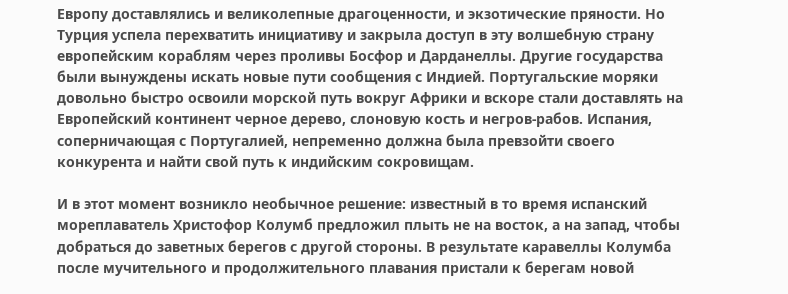Европу доставлялись и великолепные драгоценности, и экзотические пряности. Но Турция успела перехватить инициативу и закрыла доступ в эту волшебную страну европейским кораблям через проливы Босфор и Дарданеллы. Другие государства были вынуждены искать новые пути сообщения с Индией. Португальские моряки довольно быстро освоили морской путь вокруг Африки и вскоре стали доставлять на Европейский континент черное дерево, слоновую кость и негров-рабов. Испания, соперничающая с Португалией, непременно должна была превзойти своего конкурента и найти свой путь к индийским сокровищам.

И в этот момент возникло необычное решение: известный в то время испанский мореплаватель Христофор Колумб предложил плыть не на восток, а на запад, чтобы добраться до заветных берегов с другой стороны. В результате каравеллы Колумба после мучительного и продолжительного плавания пристали к берегам новой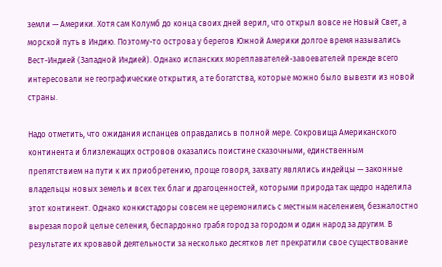земли — Америки. Хотя сам Колумб до конца своих дней верил, что открыл вовсе не Новый Свет, а морской путь в Индию. Поэтому-то острова у берегов Южной Америки долгое время назывались Вест-Индией (Западной Индией). Однако испанских мореплавателей-завоевателей прежде всего интересовали не географические открытия, а те богатства, которые можно было вывезти из новой страны.

Надо отметить, что ожидания испанцев оправдались в полной мере. Сокровища Американского континента и близлежащих островов оказались поистине сказочными, единственным препятствием на пути к их приобретению, проще говоря, захвату являлись индейцы — законные владельцы новых земель и всех тех благ и драгоценностей, которыми природа так щедро наделила этот континент. Однако конкистадоры совсем не церемонились с местным населением, безжалостно вырезая порой целые селения, беспардонно грабя город за городом и один народ за другим. В результате их кровавой деятельности за несколько десятков лет прекратили свое существование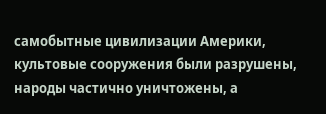самобытные цивилизации Америки, культовые сооружения были разрушены, народы частично уничтожены, а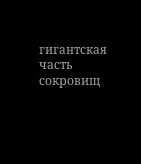гигантская часть сокровищ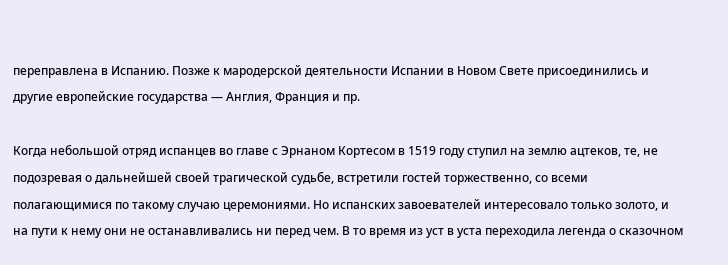переправлена в Испанию. Позже к мародерской деятельности Испании в Новом Свете присоединились и другие европейские государства — Англия, Франция и пр.

Когда небольшой отряд испанцев во главе с Эрнаном Кортесом в 1519 году ступил на землю ацтеков, те, не подозревая о дальнейшей своей трагической судьбе, встретили гостей торжественно, со всеми полагающимися по такому случаю церемониями. Но испанских завоевателей интересовало только золото, и на пути к нему они не останавливались ни перед чем. В то время из уст в уста переходила легенда о сказочном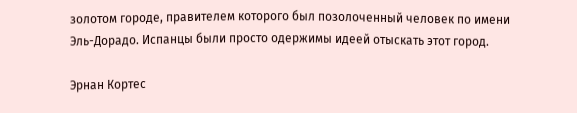золотом городе, правителем которого был позолоченный человек по имени Эль-Дорадо. Испанцы были просто одержимы идеей отыскать этот город.

Эрнан Кортес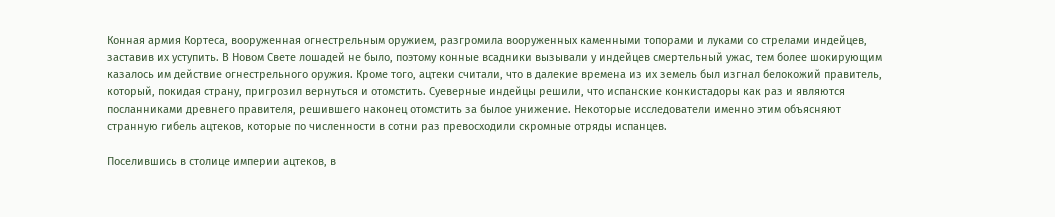Конная армия Кортеса, вооруженная огнестрельным оружием, разгромила вооруженных каменными топорами и луками со стрелами индейцев, заставив их уступить. В Новом Свете лошадей не было, поэтому конные всадники вызывали у индейцев смертельный ужас, тем более шокирующим казалось им действие огнестрельного оружия. Кроме того, ацтеки считали, что в далекие времена из их земель был изгнал белокожий правитель, который, покидая страну, пригрозил вернуться и отомстить. Суеверные индейцы решили, что испанские конкистадоры как раз и являются посланниками древнего правителя, решившего наконец отомстить за былое унижение. Некоторые исследователи именно этим объясняют странную гибель ацтеков, которые по численности в сотни раз превосходили скромные отряды испанцев.

Поселившись в столице империи ацтеков, в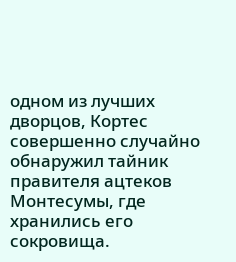одном из лучших дворцов, Кортес совершенно случайно обнаружил тайник правителя ацтеков Монтесумы, где хранились его сокровища.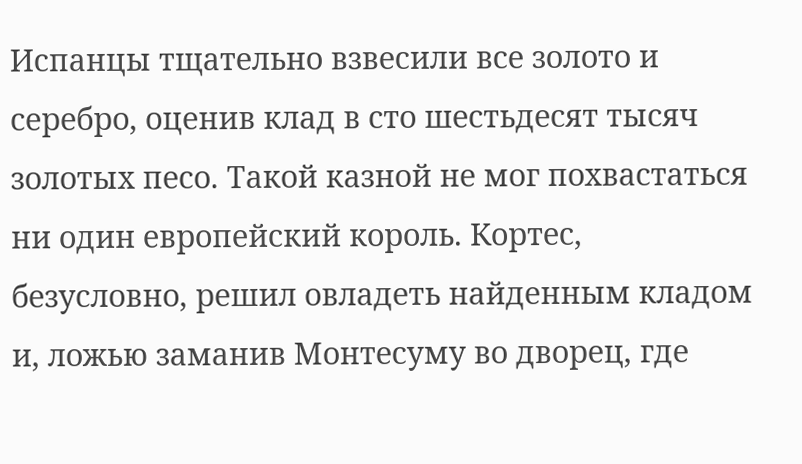Испанцы тщательно взвесили все золото и серебро, оценив клад в сто шестьдесят тысяч золотых песо. Такой казной не мог похвастаться ни один европейский король. Кортес, безусловно, решил овладеть найденным кладом и, ложью заманив Монтесуму во дворец, где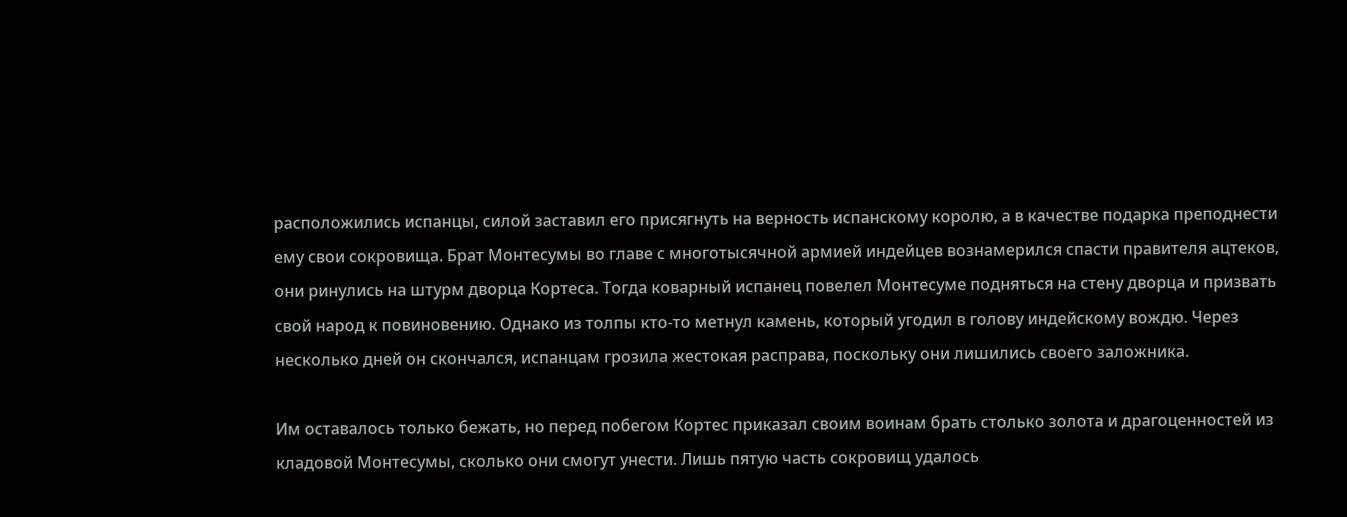расположились испанцы, силой заставил его присягнуть на верность испанскому королю, а в качестве подарка преподнести ему свои сокровища. Брат Монтесумы во главе с многотысячной армией индейцев вознамерился спасти правителя ацтеков, они ринулись на штурм дворца Кортеса. Тогда коварный испанец повелел Монтесуме подняться на стену дворца и призвать свой народ к повиновению. Однако из толпы кто-то метнул камень, который угодил в голову индейскому вождю. Через несколько дней он скончался, испанцам грозила жестокая расправа, поскольку они лишились своего заложника.

Им оставалось только бежать, но перед побегом Кортес приказал своим воинам брать столько золота и драгоценностей из кладовой Монтесумы, сколько они смогут унести. Лишь пятую часть сокровищ удалось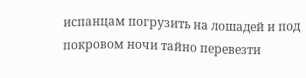испанцам погрузить на лошадей и под покровом ночи тайно перевезти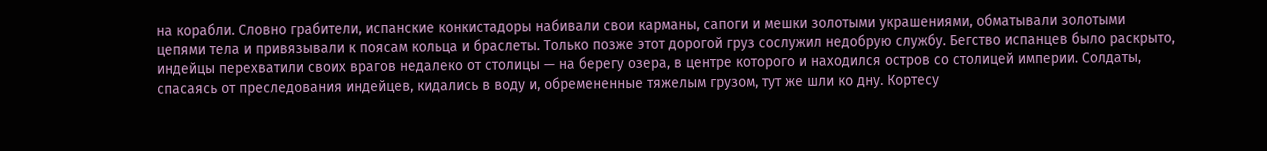на корабли. Словно грабители, испанские конкистадоры набивали свои карманы, сапоги и мешки золотыми украшениями, обматывали золотыми цепями тела и привязывали к поясам кольца и браслеты. Только позже этот дорогой груз сослужил недобрую службу. Бегство испанцев было раскрыто, индейцы перехватили своих врагов недалеко от столицы — на берегу озера, в центре которого и находился остров со столицей империи. Солдаты, спасаясь от преследования индейцев, кидались в воду и, обремененные тяжелым грузом, тут же шли ко дну. Кортесу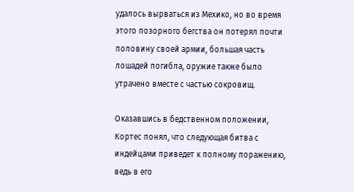удалось вырваться из Мехико, но во время этого позорного бегства он потерял почти половину своей армии, большая часть лошадей погибла, оружие также было утрачено вместе с частью сокровищ.

Оказавшись в бедственном положении, Кортес понял, что следующая битва с индейцами приведет к полному поражению, ведь в его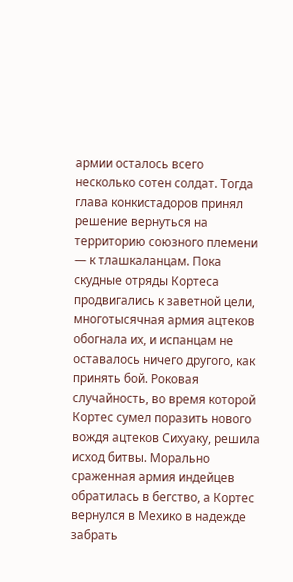армии осталось всего несколько сотен солдат. Тогда глава конкистадоров принял решение вернуться на территорию союзного племени — к тлашкаланцам. Пока скудные отряды Кортеса продвигались к заветной цели, многотысячная армия ацтеков обогнала их, и испанцам не оставалось ничего другого, как принять бой. Роковая случайность, во время которой Кортес сумел поразить нового вождя ацтеков Сихуаку, решила исход битвы. Морально сраженная армия индейцев обратилась в бегство, а Кортес вернулся в Мехико в надежде забрать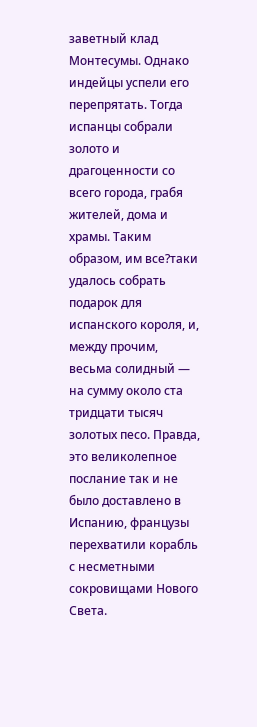заветный клад Монтесумы. Однако индейцы успели его перепрятать. Тогда испанцы собрали золото и драгоценности со всего города, грабя жителей, дома и храмы. Таким образом, им все?таки удалось собрать подарок для испанского короля, и, между прочим, весьма солидный — на сумму около ста тридцати тысяч золотых песо. Правда, это великолепное послание так и не было доставлено в Испанию, французы перехватили корабль с несметными сокровищами Нового Света.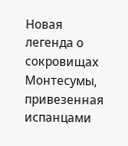Новая легенда о сокровищах Монтесумы, привезенная испанцами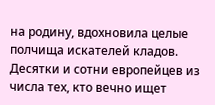на родину, вдохновила целые полчища искателей кладов. Десятки и сотни европейцев из числа тех, кто вечно ищет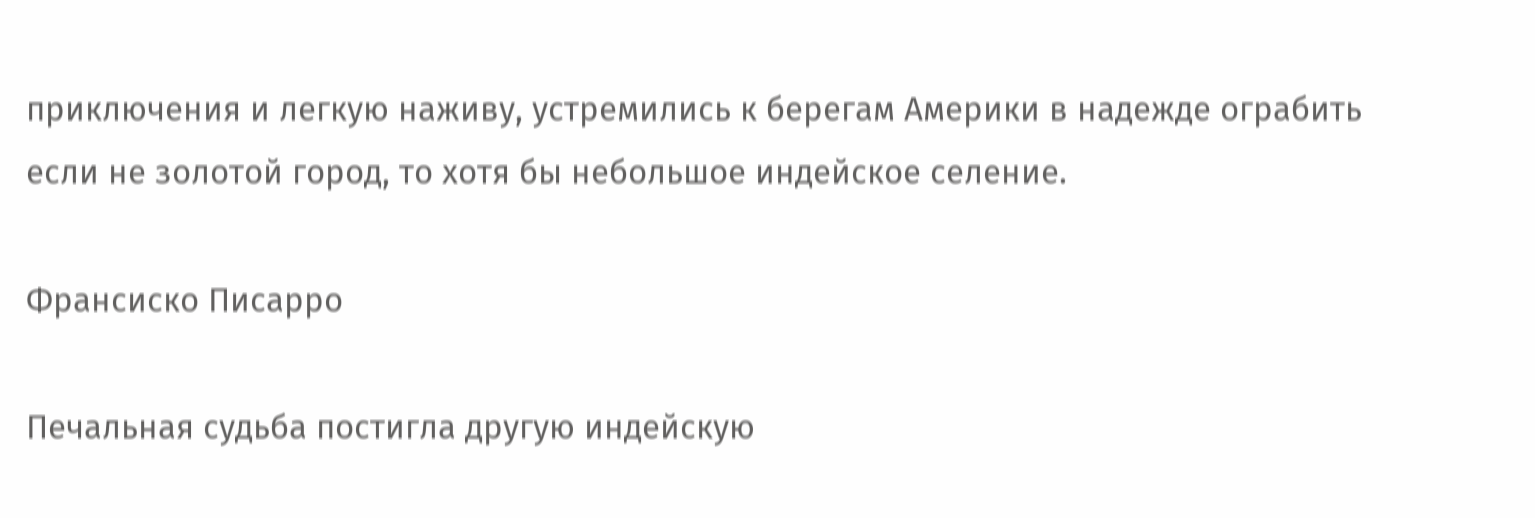приключения и легкую наживу, устремились к берегам Америки в надежде ограбить если не золотой город, то хотя бы небольшое индейское селение.

Франсиско Писарро

Печальная судьба постигла другую индейскую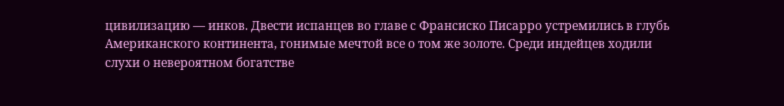цивилизацию — инков. Двести испанцев во главе с Франсиско Писарро устремились в глубь Американского континента, гонимые мечтой все о том же золоте. Среди индейцев ходили слухи о невероятном богатстве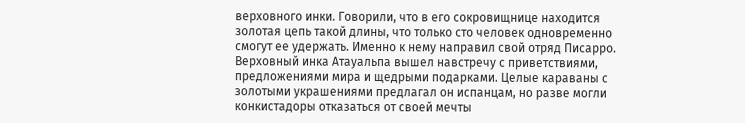верховного инки. Говорили, что в его сокровищнице находится золотая цепь такой длины, что только сто человек одновременно смогут ее удержать. Именно к нему направил свой отряд Писарро. Верховный инка Атауальпа вышел навстречу с приветствиями, предложениями мира и щедрыми подарками. Целые караваны с золотыми украшениями предлагал он испанцам, но разве могли конкистадоры отказаться от своей мечты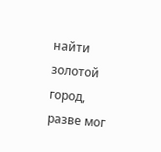найти золотой город, разве мог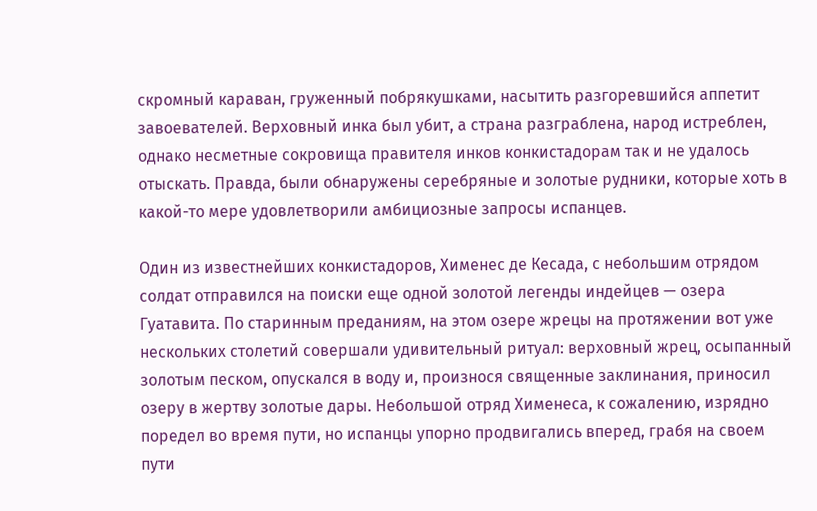скромный караван, груженный побрякушками, насытить разгоревшийся аппетит завоевателей. Верховный инка был убит, а страна разграблена, народ истреблен, однако несметные сокровища правителя инков конкистадорам так и не удалось отыскать. Правда, были обнаружены серебряные и золотые рудники, которые хоть в какой-то мере удовлетворили амбициозные запросы испанцев.

Один из известнейших конкистадоров, Хименес де Кесада, с небольшим отрядом солдат отправился на поиски еще одной золотой легенды индейцев — озера Гуатавита. По старинным преданиям, на этом озере жрецы на протяжении вот уже нескольких столетий совершали удивительный ритуал: верховный жрец, осыпанный золотым песком, опускался в воду и, произнося священные заклинания, приносил озеру в жертву золотые дары. Небольшой отряд Хименеса, к сожалению, изрядно поредел во время пути, но испанцы упорно продвигались вперед, грабя на своем пути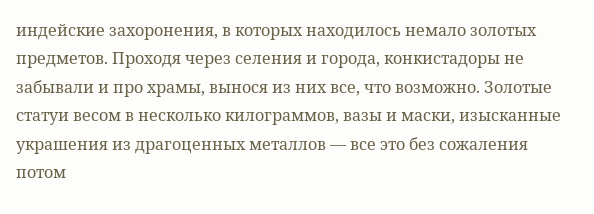индейские захоронения, в которых находилось немало золотых предметов. Проходя через селения и города, конкистадоры не забывали и про храмы, вынося из них все, что возможно. Золотые статуи весом в несколько килограммов, вазы и маски, изысканные украшения из драгоценных металлов — все это без сожаления потом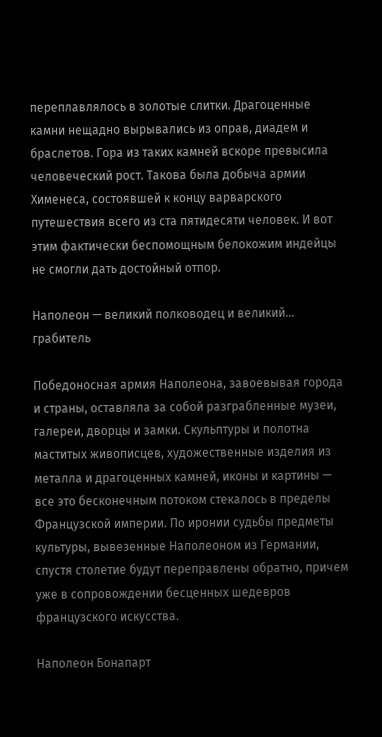переплавлялось в золотые слитки. Драгоценные камни нещадно вырывались из оправ, диадем и браслетов. Гора из таких камней вскоре превысила человеческий рост. Такова была добыча армии Хименеса, состоявшей к концу варварского путешествия всего из ста пятидесяти человек. И вот этим фактически беспомощным белокожим индейцы не смогли дать достойный отпор.

Наполеон — великий полководец и великий… грабитель

Победоносная армия Наполеона, завоевывая города и страны, оставляла за собой разграбленные музеи, галереи, дворцы и замки. Скульптуры и полотна маститых живописцев, художественные изделия из металла и драгоценных камней, иконы и картины — все это бесконечным потоком стекалось в пределы Французской империи. По иронии судьбы предметы культуры, вывезенные Наполеоном из Германии, спустя столетие будут переправлены обратно, причем уже в сопровождении бесценных шедевров французского искусства.

Наполеон Бонапарт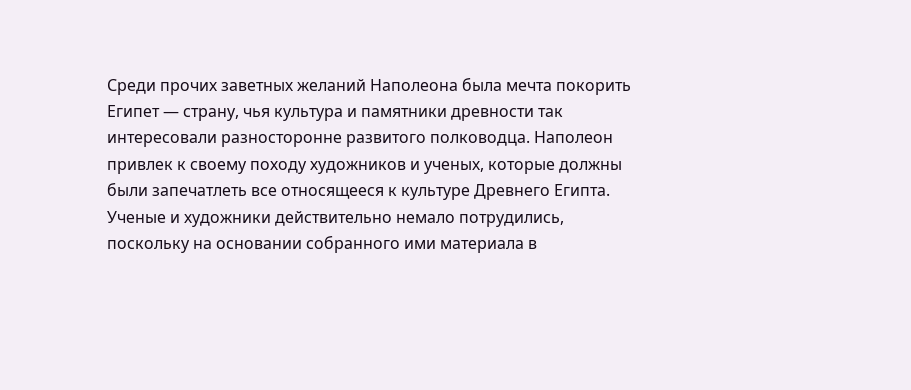Среди прочих заветных желаний Наполеона была мечта покорить Египет — страну, чья культура и памятники древности так интересовали разносторонне развитого полководца. Наполеон привлек к своему походу художников и ученых, которые должны были запечатлеть все относящееся к культуре Древнего Египта. Ученые и художники действительно немало потрудились, поскольку на основании собранного ими материала в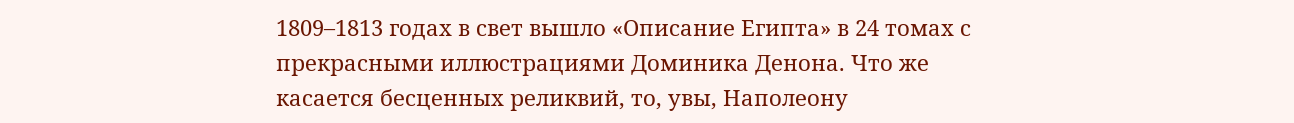1809–1813 годах в свет вышло «Описание Египта» в 24 томах с прекрасными иллюстрациями Доминика Денона. Что же касается бесценных реликвий, то, увы, Наполеону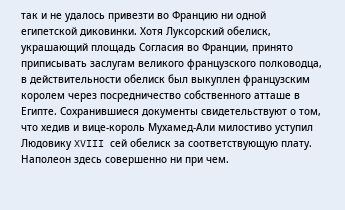так и не удалось привезти во Францию ни одной египетской диковинки. Хотя Луксорский обелиск, украшающий площадь Согласия во Франции, принято приписывать заслугам великого французского полководца, в действительности обелиск был выкуплен французским королем через посредничество собственного атташе в Египте. Сохранившиеся документы свидетельствуют о том, что хедив и вице-король Мухамед-Али милостиво уступил Людовику XVIII сей обелиск за соответствующую плату. Наполеон здесь совершенно ни при чем.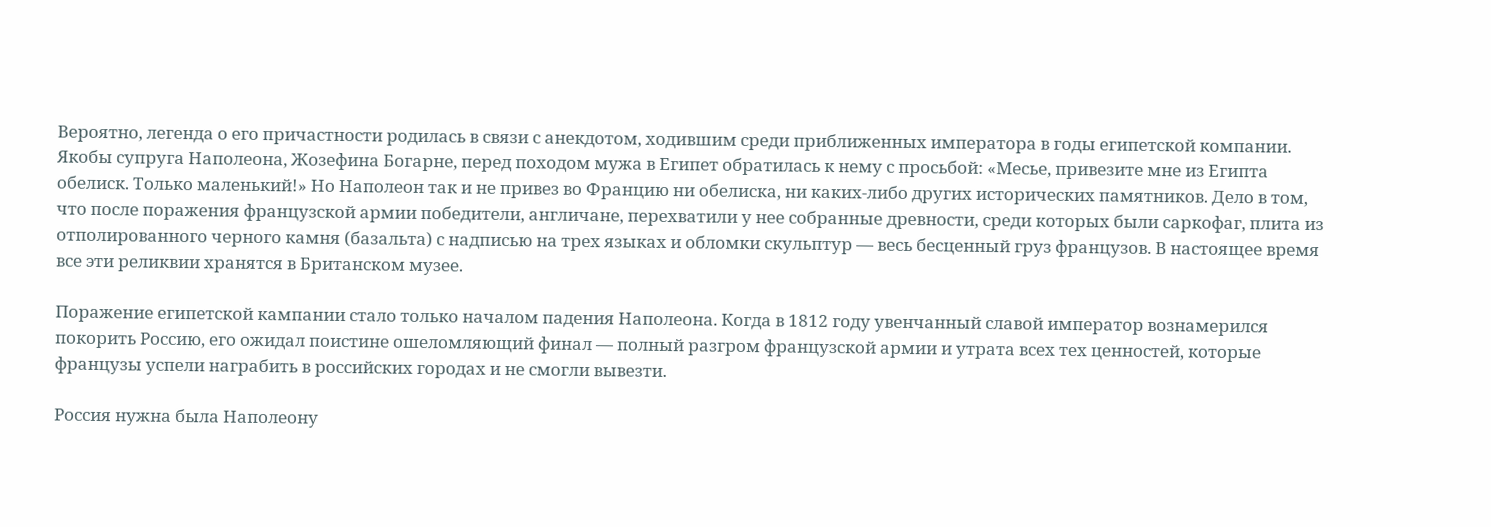Вероятно, легенда о его причастности родилась в связи с анекдотом, ходившим среди приближенных императора в годы египетской компании. Якобы супруга Наполеона, Жозефина Богарне, перед походом мужа в Египет обратилась к нему с просьбой: «Месье, привезите мне из Египта обелиск. Только маленький!» Но Наполеон так и не привез во Францию ни обелиска, ни каких-либо других исторических памятников. Дело в том, что после поражения французской армии победители, англичане, перехватили у нее собранные древности, среди которых были саркофаг, плита из отполированного черного камня (базальта) с надписью на трех языках и обломки скульптур — весь бесценный груз французов. В настоящее время все эти реликвии хранятся в Британском музее.

Поражение египетской кампании стало только началом падения Наполеона. Когда в 1812 году увенчанный славой император вознамерился покорить Россию, его ожидал поистине ошеломляющий финал — полный разгром французской армии и утрата всех тех ценностей, которые французы успели награбить в российских городах и не смогли вывезти.

Россия нужна была Наполеону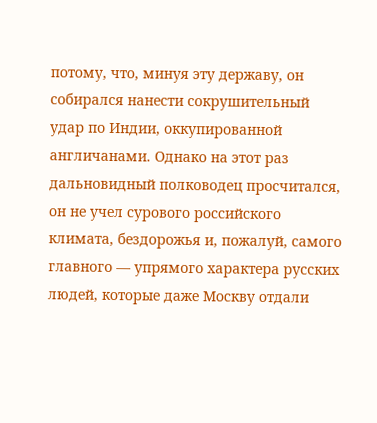потому, что, минуя эту державу, он собирался нанести сокрушительный удар по Индии, оккупированной англичанами. Однако на этот раз дальновидный полководец просчитался, он не учел сурового российского климата, бездорожья и, пожалуй, самого главного — упрямого характера русских людей, которые даже Москву отдали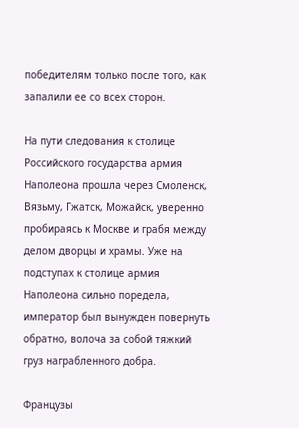победителям только после того, как запалили ее со всех сторон.

На пути следования к столице Российского государства армия Наполеона прошла через Смоленск, Вязьму, Гжатск, Можайск, уверенно пробираясь к Москве и грабя между делом дворцы и храмы. Уже на подступах к столице армия Наполеона сильно поредела, император был вынужден повернуть обратно, волоча за собой тяжкий груз награбленного добра.

Французы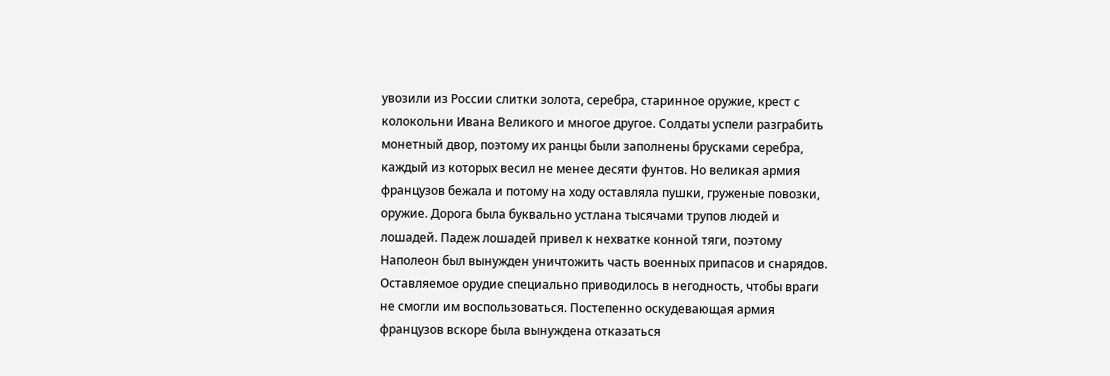увозили из России слитки золота, серебра, старинное оружие, крест с колокольни Ивана Великого и многое другое. Солдаты успели разграбить монетный двор, поэтому их ранцы были заполнены брусками серебра, каждый из которых весил не менее десяти фунтов. Но великая армия французов бежала и потому на ходу оставляла пушки, груженые повозки, оружие. Дорога была буквально устлана тысячами трупов людей и лошадей. Падеж лошадей привел к нехватке конной тяги, поэтому Наполеон был вынужден уничтожить часть военных припасов и снарядов. Оставляемое орудие специально приводилось в негодность, чтобы враги не смогли им воспользоваться. Постепенно оскудевающая армия французов вскоре была вынуждена отказаться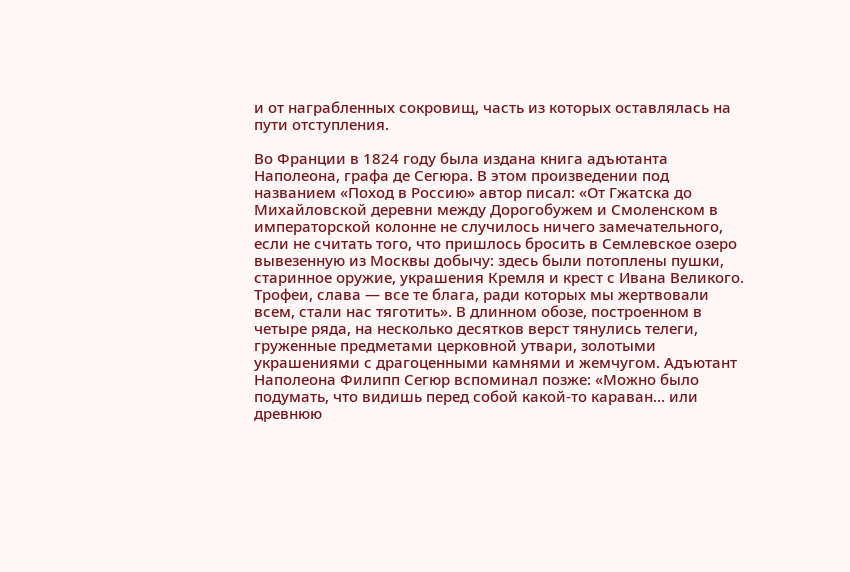и от награбленных сокровищ, часть из которых оставлялась на пути отступления.

Во Франции в 1824 году была издана книга адъютанта Наполеона, графа де Сегюра. В этом произведении под названием «Поход в Россию» автор писал: «От Гжатска до Михайловской деревни между Дорогобужем и Смоленском в императорской колонне не случилось ничего замечательного, если не считать того, что пришлось бросить в Семлевское озеро вывезенную из Москвы добычу: здесь были потоплены пушки, старинное оружие, украшения Кремля и крест с Ивана Великого. Трофеи, слава — все те блага, ради которых мы жертвовали всем, стали нас тяготить». В длинном обозе, построенном в четыре ряда, на несколько десятков верст тянулись телеги, груженные предметами церковной утвари, золотыми украшениями с драгоценными камнями и жемчугом. Адъютант Наполеона Филипп Сегюр вспоминал позже: «Можно было подумать, что видишь перед собой какой-то караван… или древнюю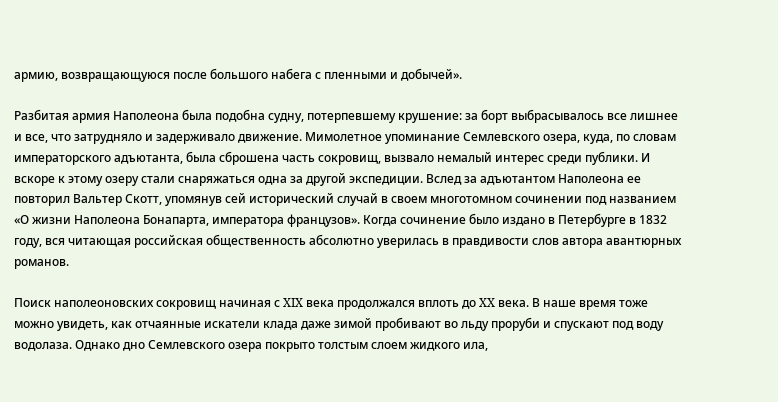армию, возвращающуюся после большого набега с пленными и добычей».

Разбитая армия Наполеона была подобна судну, потерпевшему крушение: за борт выбрасывалось все лишнее и все, что затрудняло и задерживало движение. Мимолетное упоминание Семлевского озера, куда, по словам императорского адъютанта, была сброшена часть сокровищ, вызвало немалый интерес среди публики. И вскоре к этому озеру стали снаряжаться одна за другой экспедиции. Вслед за адъютантом Наполеона ее повторил Вальтер Скотт, упомянув сей исторический случай в своем многотомном сочинении под названием «О жизни Наполеона Бонапарта, императора французов». Когда сочинение было издано в Петербурге в 1832 году, вся читающая российская общественность абсолютно уверилась в правдивости слов автора авантюрных романов.

Поиск наполеоновских сокровищ начиная с XIX века продолжался вплоть до XX века. В наше время тоже можно увидеть, как отчаянные искатели клада даже зимой пробивают во льду проруби и спускают под воду водолаза. Однако дно Семлевского озера покрыто толстым слоем жидкого ила,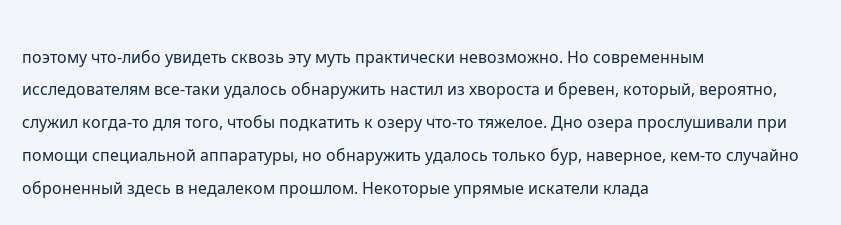поэтому что-либо увидеть сквозь эту муть практически невозможно. Но современным исследователям все-таки удалось обнаружить настил из хвороста и бревен, который, вероятно, служил когда-то для того, чтобы подкатить к озеру что-то тяжелое. Дно озера прослушивали при помощи специальной аппаратуры, но обнаружить удалось только бур, наверное, кем-то случайно оброненный здесь в недалеком прошлом. Некоторые упрямые искатели клада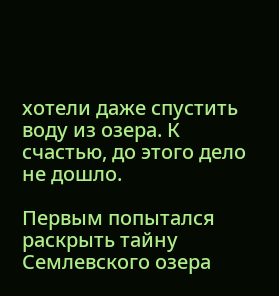хотели даже спустить воду из озера. К счастью, до этого дело не дошло.

Первым попытался раскрыть тайну Семлевского озера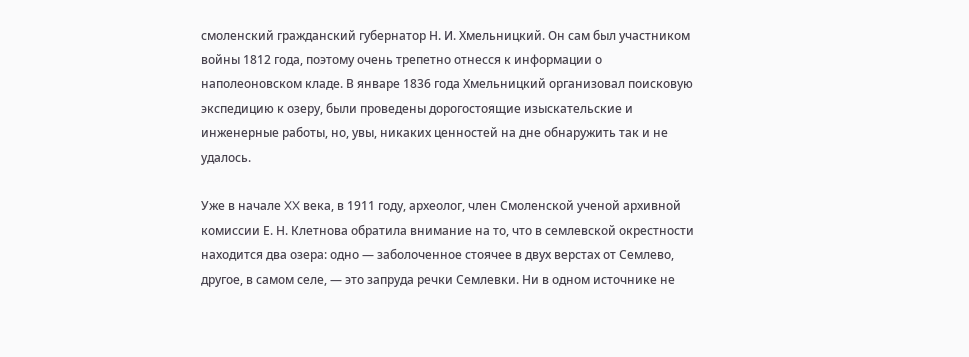смоленский гражданский губернатор Н. И. Хмельницкий. Он сам был участником войны 1812 года, поэтому очень трепетно отнесся к информации о наполеоновском кладе. В январе 1836 года Хмельницкий организовал поисковую экспедицию к озеру, были проведены дорогостоящие изыскательские и инженерные работы, но, увы, никаких ценностей на дне обнаружить так и не удалось.

Уже в начале XX века, в 1911 году, археолог, член Смоленской ученой архивной комиссии Е. Н. Клетнова обратила внимание на то, что в семлевской окрестности находится два озера: одно — заболоченное стоячее в двух верстах от Семлево, другое, в самом селе, — это запруда речки Семлевки. Ни в одном источнике не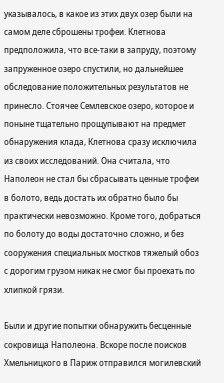указывалось, в какое из этих двух озер были на самом деле сброшены трофеи. Клетнова предположила, что все-таки в запруду, поэтому запруженное озеро спустили, но дальнейшее обследование положительных результатов не принесло. Стоячее Семлевское озеро, которое и поныне тщательно прощупывают на предмет обнаружения клада, Клетнова сразу исключила из своих исследований. Она считала, что Наполеон не стал бы сбрасывать ценные трофеи в болото, ведь достать их обратно было бы практически невозможно. Кроме того, добраться по болоту до воды достаточно сложно, и без сооружения специальных мостков тяжелый обоз с дорогим грузом никак не смог бы проехать по хлипкой грязи.

Были и другие попытки обнаружить бесценные сокровища Наполеона. Вскоре после поисков Хмельницкого в Париж отправился могилевский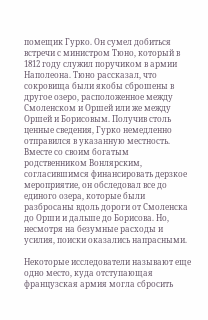помещик Гурко. Он сумел добиться встречи с министром Тюно, который в 1812 году служил поручиком в армии Наполеона. Тюно рассказал, что сокровища были якобы сброшены в другое озеро, расположенное между Смоленском и Оршей или же между Оршей и Борисовым. Получив столь ценные сведения, Гурко немедленно отправился в указанную местность. Вместе со своим богатым родственником Вонлярским, согласившимся финансировать дерзкое мероприятие, он обследовал все до единого озера, которые были разбросаны вдоль дороги от Смоленска до Орши и дальше до Борисова. Но, несмотря на безумные расходы и усилия, поиски оказались напрасными.

Некоторые исследователи называют еще одно место, куда отступающая французская армия могла сбросить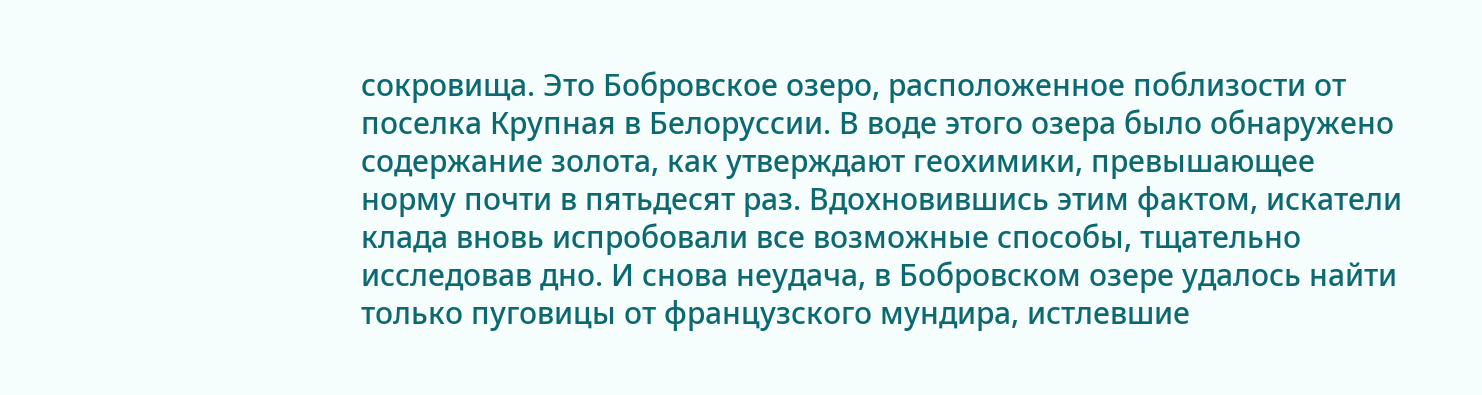сокровища. Это Бобровское озеро, расположенное поблизости от поселка Крупная в Белоруссии. В воде этого озера было обнаружено содержание золота, как утверждают геохимики, превышающее норму почти в пятьдесят раз. Вдохновившись этим фактом, искатели клада вновь испробовали все возможные способы, тщательно исследовав дно. И снова неудача, в Бобровском озере удалось найти только пуговицы от французского мундира, истлевшие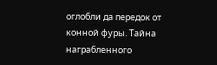оглобли да передок от конной фуры. Тайна награбленного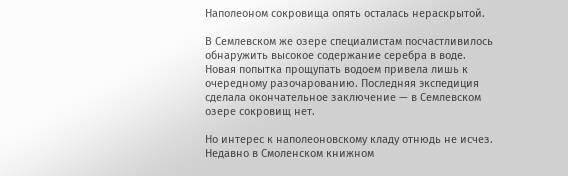Наполеоном сокровища опять осталась нераскрытой.

В Семлевском же озере специалистам посчастливилось обнаружить высокое содержание серебра в воде. Новая попытка прощупать водоем привела лишь к очередному разочарованию. Последняя экспедиция сделала окончательное заключение — в Семлевском озере сокровищ нет.

Но интерес к наполеоновскому кладу отнюдь не исчез. Недавно в Смоленском книжном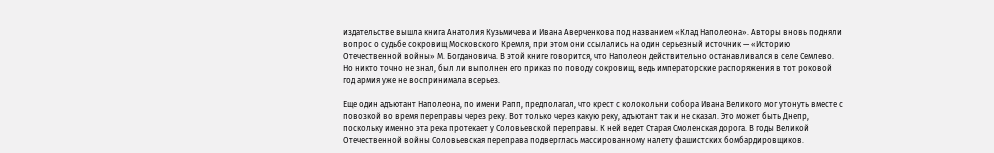издательстве вышла книга Анатолия Кузьмичева и Ивана Аверченкова под названием «Клад Наполеона». Авторы вновь подняли вопрос о судьбе сокровищ Московского Кремля, при этом они ссылались на один серьезный источник — «Историю Отечественной войны» М. Богдановича. В этой книге говорится, что Наполеон действительно останавливался в селе Семлево. Но никто точно не знал, был ли выполнен его приказ по поводу сокровищ, ведь императорские распоряжения в тот роковой год армия уже не воспринимала всерьез.

Еще один адъютант Наполеона, по имени Рапп, предполагал, что крест с колокольни собора Ивана Великого мог утонуть вместе с повозкой во время переправы через реку. Вот только через какую реку, адъютант так и не сказал. Это может быть Днепр, поскольку именно эта река протекает у Соловьевской переправы. К ней ведет Старая Смоленская дорога. В годы Великой Отечественной войны Соловьевская переправа подверглась массированному налету фашистских бомбардировщиков.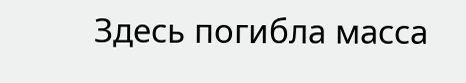Здесь погибла масса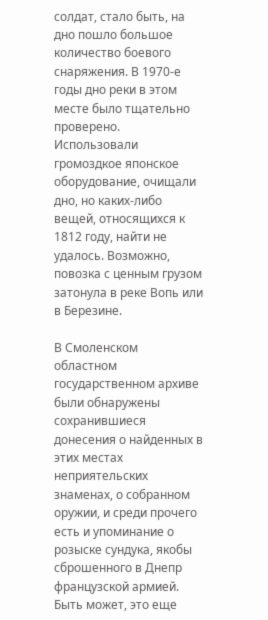солдат, стало быть, на дно пошло большое количество боевого снаряжения. В 1970-е годы дно реки в этом месте было тщательно проверено. Использовали громоздкое японское оборудование, очищали дно, но каких-либо вещей, относящихся к 1812 году, найти не удалось. Возможно, повозка с ценным грузом затонула в реке Вопь или в Березине.

В Смоленском областном государственном архиве были обнаружены сохранившиеся донесения о найденных в этих местах неприятельских знаменах, о собранном оружии, и среди прочего есть и упоминание о розыске сундука, якобы сброшенного в Днепр французской армией. Быть может, это еще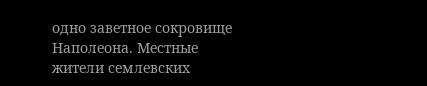одно заветное сокровище Наполеона. Местные жители семлевских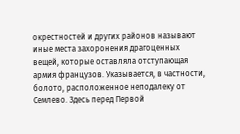окрестностей и других районов называют иные места захоронения драгоценных вещей, которые оставляла отступающая армия французов. Указывается, в частности, болото, расположенное неподалеку от Семлево. Здесь перед Первой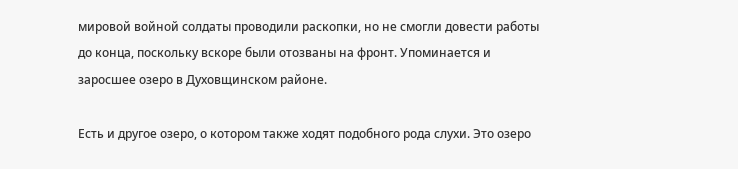мировой войной солдаты проводили раскопки, но не смогли довести работы до конца, поскольку вскоре были отозваны на фронт. Упоминается и заросшее озеро в Духовщинском районе.

Есть и другое озеро, о котором также ходят подобного рода слухи. Это озеро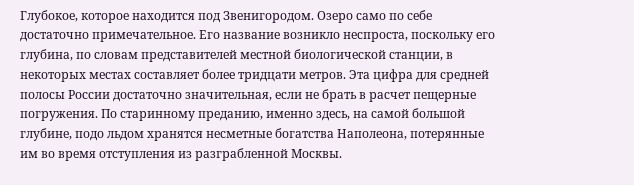Глубокое, которое находится под Звенигородом. Озеро само по себе достаточно примечательное. Его название возникло неспроста, поскольку его глубина, по словам представителей местной биологической станции, в некоторых местах составляет более тридцати метров. Эта цифра для средней полосы России достаточно значительная, если не брать в расчет пещерные погружения. По старинному преданию, именно здесь, на самой большой глубине, подо льдом хранятся несметные богатства Наполеона, потерянные им во время отступления из разграбленной Москвы.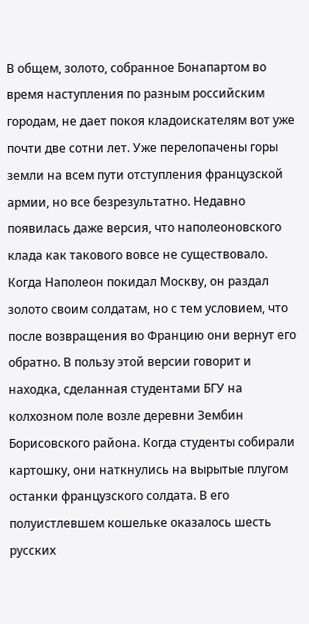В общем, золото, собранное Бонапартом во время наступления по разным российским городам, не дает покоя кладоискателям вот уже почти две сотни лет. Уже перелопачены горы земли на всем пути отступления французской армии, но все безрезультатно. Недавно появилась даже версия, что наполеоновского клада как такового вовсе не существовало. Когда Наполеон покидал Москву, он раздал золото своим солдатам, но с тем условием, что после возвращения во Францию они вернут его обратно. В пользу этой версии говорит и находка, сделанная студентами БГУ на колхозном поле возле деревни Зембин Борисовского района. Когда студенты собирали картошку, они наткнулись на вырытые плугом останки французского солдата. В его полуистлевшем кошельке оказалось шесть русских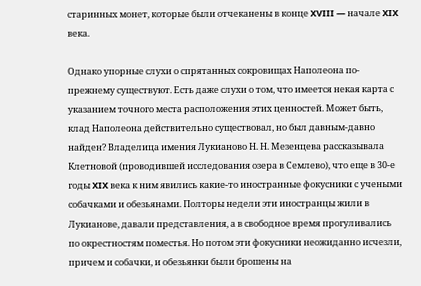старинных монет, которые были отчеканены в конце XVIII — начале XIX века.

Однако упорные слухи о спрятанных сокровищах Наполеона по-прежнему существуют. Есть даже слухи о том, что имеется некая карта с указанием точного места расположения этих ценностей. Может быть, клад Наполеона действительно существовал, но был давным-давно найден? Владелица имения Лукианово Н. Н. Мезенцева рассказывала Клетновой (проводившей исследования озера в Семлево), что еще в 30-е годы XIX века к ним явились какие-то иностранные фокусники с учеными собачками и обезьянами. Полторы недели эти иностранцы жили в Лукианове, давали представления, а в свободное время прогуливались по окрестностям поместья. Но потом эти фокусники неожиданно исчезли, причем и собачки, и обезьянки были брошены на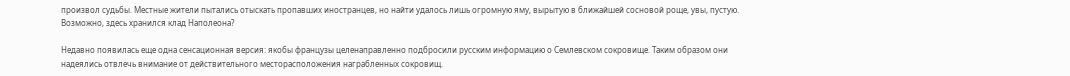произвол судьбы. Местные жители пытались отыскать пропавших иностранцев, но найти удалось лишь огромную яму, вырытую в ближайшей сосновой роще, увы, пустую. Возможно, здесь хранился клад Наполеона?

Недавно появилась еще одна сенсационная версия: якобы французы целенаправленно подбросили русским информацию о Семлевском сокровище. Таким образом они надеялись отвлечь внимание от действительного месторасположения награбленных сокровищ.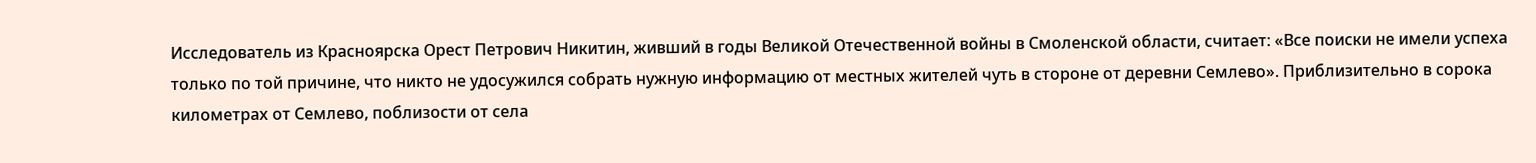Исследователь из Красноярска Орест Петрович Никитин, живший в годы Великой Отечественной войны в Смоленской области, считает: «Все поиски не имели успеха только по той причине, что никто не удосужился собрать нужную информацию от местных жителей чуть в стороне от деревни Семлево». Приблизительно в сорока километрах от Семлево, поблизости от села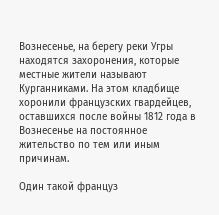Вознесенье, на берегу реки Угры находятся захоронения, которые местные жители называют Курганниками. На этом кладбище хоронили французских гвардейцев, оставшихся после войны 1812 года в Вознесенье на постоянное жительство по тем или иным причинам.

Один такой француз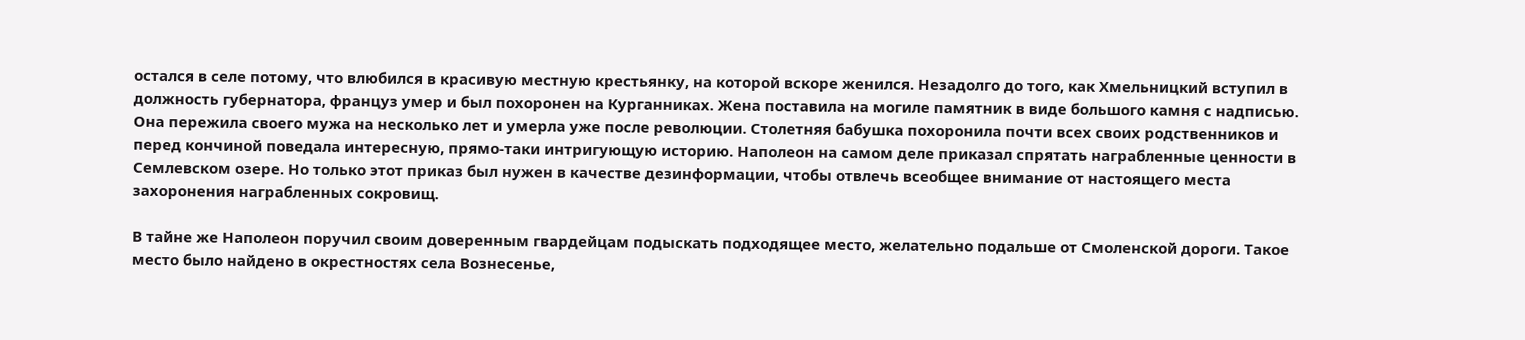остался в селе потому, что влюбился в красивую местную крестьянку, на которой вскоре женился. Незадолго до того, как Хмельницкий вступил в должность губернатора, француз умер и был похоронен на Курганниках. Жена поставила на могиле памятник в виде большого камня с надписью. Она пережила своего мужа на несколько лет и умерла уже после революции. Столетняя бабушка похоронила почти всех своих родственников и перед кончиной поведала интересную, прямо-таки интригующую историю. Наполеон на самом деле приказал спрятать награбленные ценности в Семлевском озере. Но только этот приказ был нужен в качестве дезинформации, чтобы отвлечь всеобщее внимание от настоящего места захоронения награбленных сокровищ.

В тайне же Наполеон поручил своим доверенным гвардейцам подыскать подходящее место, желательно подальше от Смоленской дороги. Такое место было найдено в окрестностях села Вознесенье,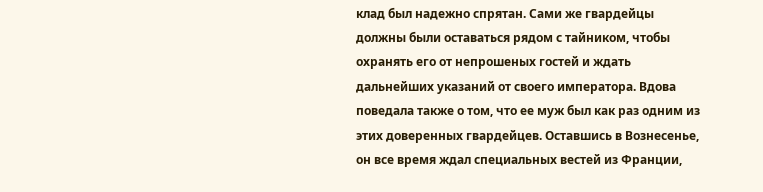клад был надежно спрятан. Сами же гвардейцы должны были оставаться рядом с тайником, чтобы охранять его от непрошеных гостей и ждать дальнейших указаний от своего императора. Вдова поведала также о том, что ее муж был как раз одним из этих доверенных гвардейцев. Оставшись в Вознесенье, он все время ждал специальных вестей из Франции,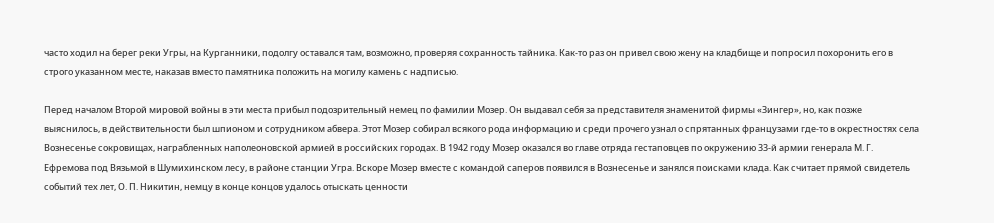часто ходил на берег реки Угры, на Курганники, подолгу оставался там, возможно, проверяя сохранность тайника. Как-то раз он привел свою жену на кладбище и попросил похоронить его в строго указанном месте, наказав вместо памятника положить на могилу камень с надписью.

Перед началом Второй мировой войны в эти места прибыл подозрительный немец по фамилии Мозер. Он выдавал себя за представителя знаменитой фирмы «Зингер», но, как позже выяснилось, в действительности был шпионом и сотрудником абвера. Этот Мозер собирал всякого рода информацию и среди прочего узнал о спрятанных французами где-то в окрестностях села Вознесенье сокровищах, награбленных наполеоновской армией в российских городах. В 1942 году Мозер оказался во главе отряда гестаповцев по окружению 33-й армии генерала М. Г. Ефремова под Вязьмой в Шумихинском лесу, в районе станции Угра. Вскоре Мозер вместе с командой саперов появился в Вознесенье и занялся поисками клада. Как считает прямой свидетель событий тех лет, О. П. Никитин, немцу в конце концов удалось отыскать ценности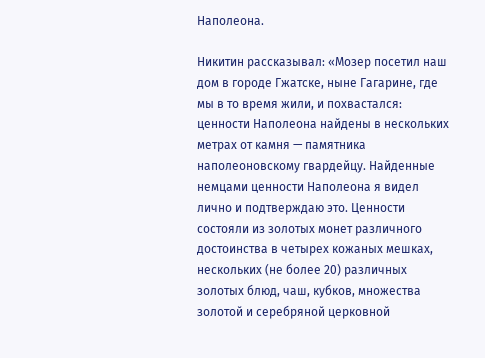Наполеона.

Никитин рассказывал: «Мозер посетил наш дом в городе Гжатске, ныне Гагарине, где мы в то время жили, и похвастался: ценности Наполеона найдены в нескольких метрах от камня — памятника наполеоновскому гвардейцу. Найденные немцами ценности Наполеона я видел лично и подтверждаю это. Ценности состояли из золотых монет различного достоинства в четырех кожаных мешках, нескольких (не более 20) различных золотых блюд, чаш, кубков, множества золотой и серебряной церковной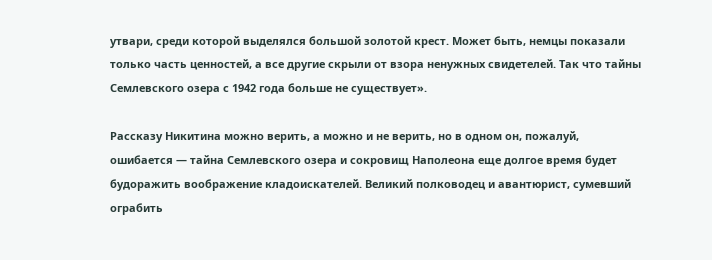утвари, среди которой выделялся большой золотой крест. Может быть, немцы показали только часть ценностей, а все другие скрыли от взора ненужных свидетелей. Так что тайны Семлевского озера с 1942 года больше не существует».

Рассказу Никитина можно верить, а можно и не верить, но в одном он, пожалуй, ошибается — тайна Семлевского озера и сокровищ Наполеона еще долгое время будет будоражить воображение кладоискателей. Великий полководец и авантюрист, сумевший ограбить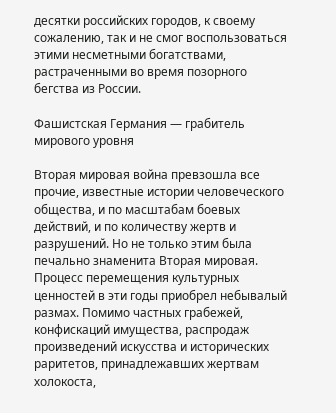десятки российских городов, к своему сожалению, так и не смог воспользоваться этими несметными богатствами, растраченными во время позорного бегства из России.

Фашистская Германия — грабитель мирового уровня

Вторая мировая война превзошла все прочие, известные истории человеческого общества, и по масштабам боевых действий, и по количеству жертв и разрушений. Но не только этим была печально знаменита Вторая мировая. Процесс перемещения культурных ценностей в эти годы приобрел небывалый размах. Помимо частных грабежей, конфискаций имущества, распродаж произведений искусства и исторических раритетов, принадлежавших жертвам холокоста,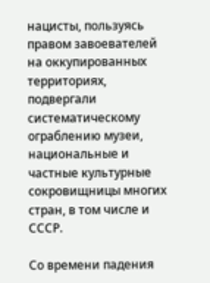нацисты, пользуясь правом завоевателей на оккупированных территориях, подвергали систематическому ограблению музеи, национальные и частные культурные сокровищницы многих стран, в том числе и СССР.

Со времени падения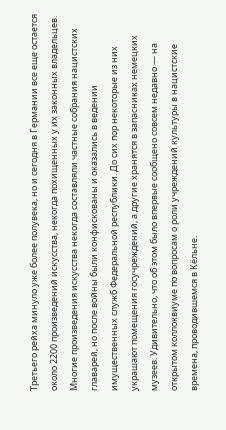Третьего рейха минуло уже более полувека, но и сегодня в Германии все еще остается около 2200 произведений искусства, некогда похищенных у их законных владельцев. Многие произведения искусства некогда составляли частные собрания нацистских главарей, но после войны были конфискованы и оказались в ведении имущественных служб Федеральной республики. До сих пор некоторые из них украшают помещения госучреждений, а другие хранятся в запасниках немецких музеев. Удивительно, что об этом было впервые сообщено совсем недавно — на открытом коллоквиуме по вопросам о роли учреждений культуры в нацистские времена, проводившемся в Кёльне.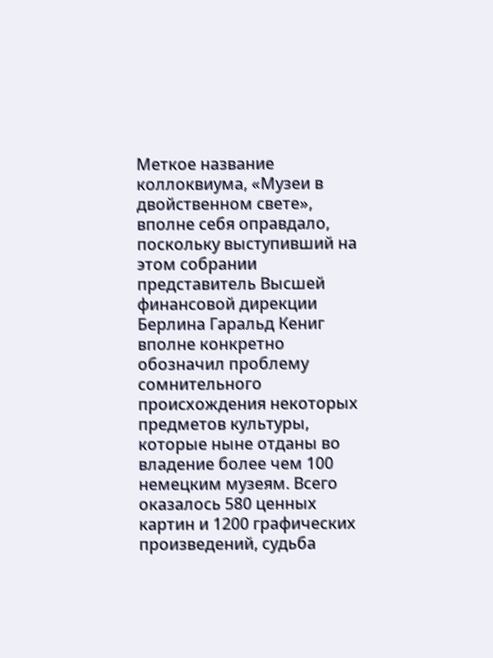Меткое название коллоквиума, «Музеи в двойственном свете», вполне себя оправдало, поскольку выступивший на этом собрании представитель Высшей финансовой дирекции Берлина Гаральд Кениг вполне конкретно обозначил проблему сомнительного происхождения некоторых предметов культуры, которые ныне отданы во владение более чем 100 немецким музеям. Всего оказалось 580 ценных картин и 1200 графических произведений, судьба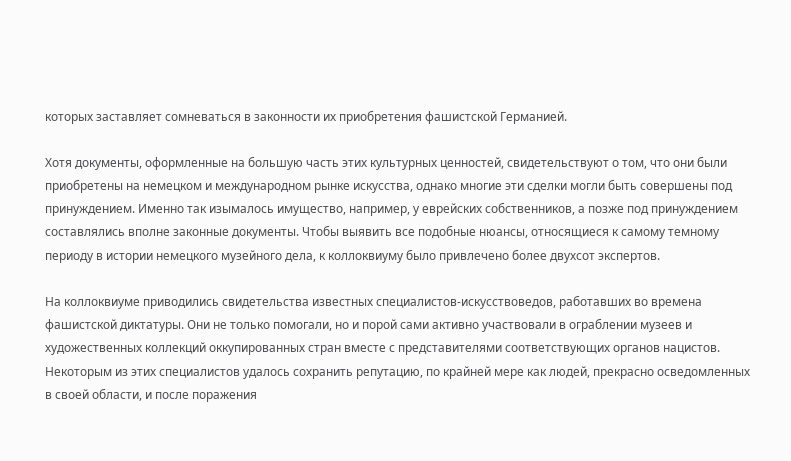которых заставляет сомневаться в законности их приобретения фашистской Германией.

Хотя документы, оформленные на большую часть этих культурных ценностей, свидетельствуют о том, что они были приобретены на немецком и международном рынке искусства, однако многие эти сделки могли быть совершены под принуждением. Именно так изымалось имущество, например, у еврейских собственников, а позже под принуждением составлялись вполне законные документы. Чтобы выявить все подобные нюансы, относящиеся к самому темному периоду в истории немецкого музейного дела, к коллоквиуму было привлечено более двухсот экспертов.

На коллоквиуме приводились свидетельства известных специалистов-искусствоведов, работавших во времена фашистской диктатуры. Они не только помогали, но и порой сами активно участвовали в ограблении музеев и художественных коллекций оккупированных стран вместе с представителями соответствующих органов нацистов. Некоторым из этих специалистов удалось сохранить репутацию, по крайней мере как людей, прекрасно осведомленных в своей области, и после поражения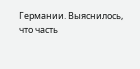Германии. Выяснилось, что часть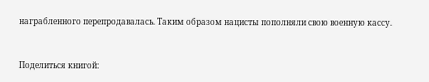награбленного перепродавалась. Таким образом нацисты пополняли свою военную кассу.



Поделиться книгой: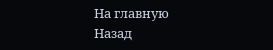На главную
Назад